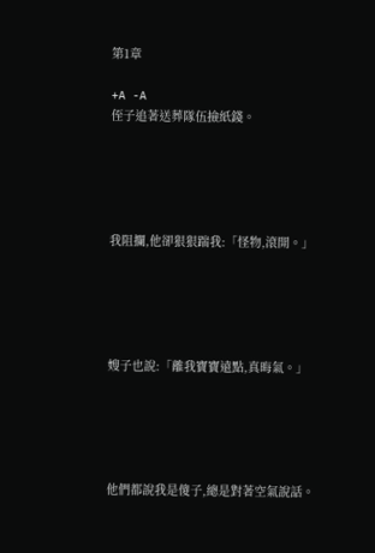第1章

+A -A
侄子追著送葬隊伍撿紙錢。





我阻攔,他卻狠狠踹我:「怪物,滾開。」





嫂子也說:「離我寶寶遠點,真晦氣。」





他們都說我是傻子,總是對著空氣說話。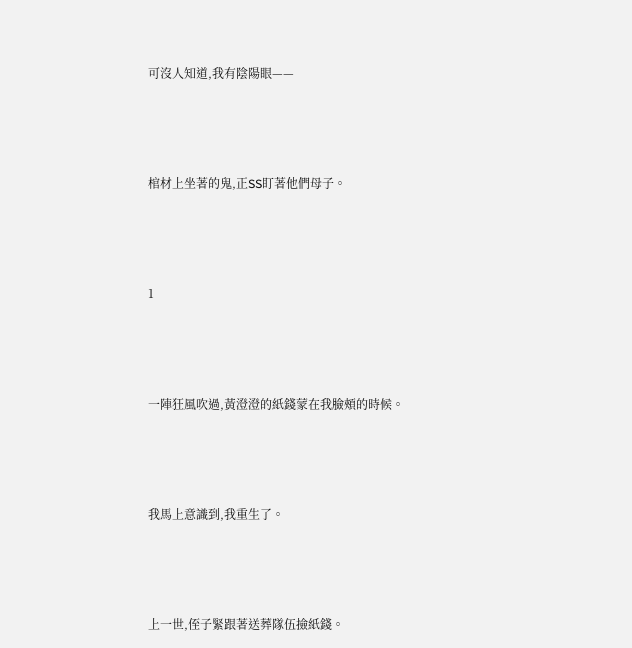可沒人知道,我有陰陽眼——





棺材上坐著的鬼,正SS盯著他們母子。





1





一陣狂風吹過,黃澄澄的紙錢蒙在我臉頰的時候。





我馬上意識到,我重生了。





上一世,侄子緊跟著送葬隊伍撿紙錢。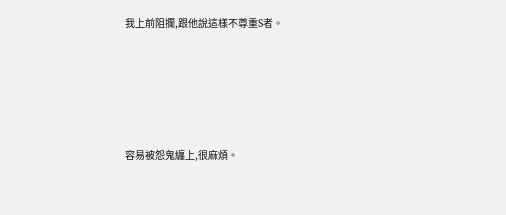我上前阻攔,跟他說這樣不尊重S者。





容易被怨鬼纏上,很麻煩。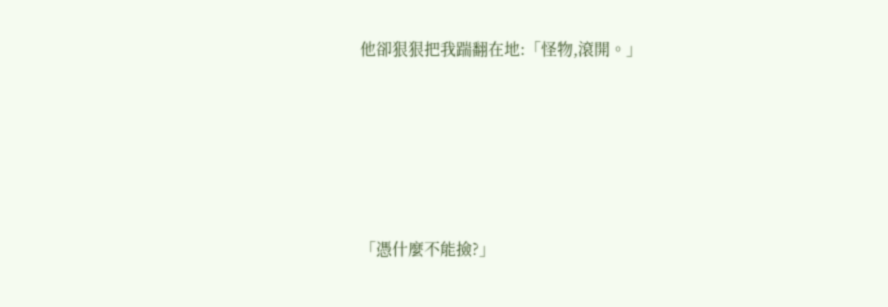他卻狠狠把我踹翻在地:「怪物,滾開。」





「憑什麼不能撿?」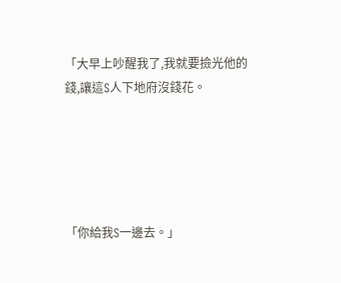「大早上吵醒我了,我就要撿光他的錢,讓這S人下地府沒錢花。





「你給我S一邊去。」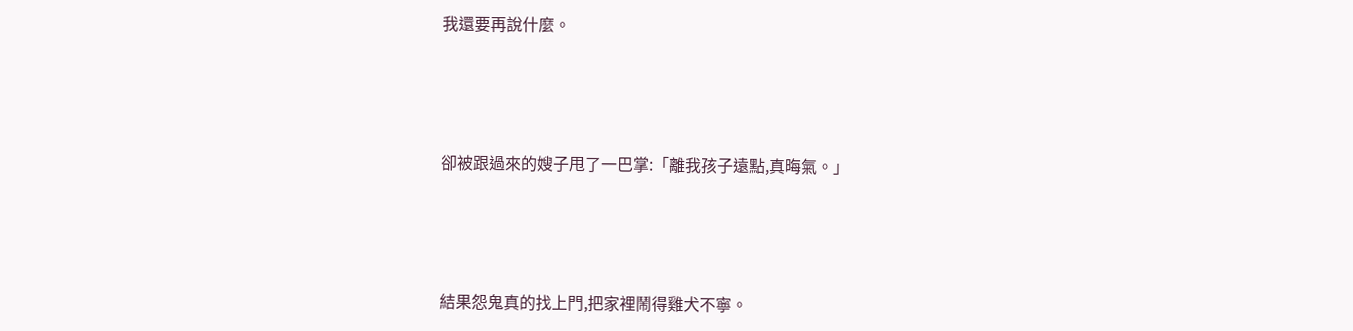我還要再說什麼。





卻被跟過來的嫂子甩了一巴掌:「離我孩子遠點,真晦氣。」





結果怨鬼真的找上門,把家裡鬧得雞犬不寧。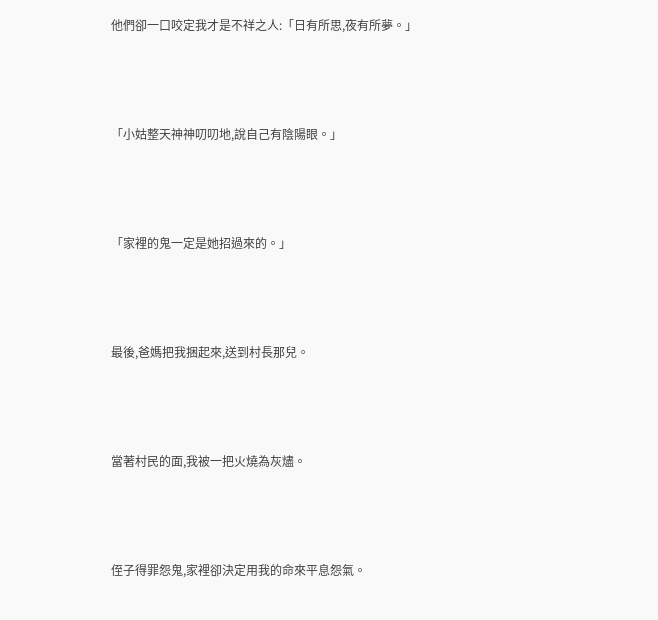他們卻一口咬定我才是不祥之人:「日有所思,夜有所夢。」





「小姑整天神神叨叨地,說自己有陰陽眼。」





「家裡的鬼一定是她招過來的。」





最後,爸媽把我捆起來,送到村長那兒。





當著村民的面,我被一把火燒為灰燼。





侄子得罪怨鬼,家裡卻決定用我的命來平息怨氣。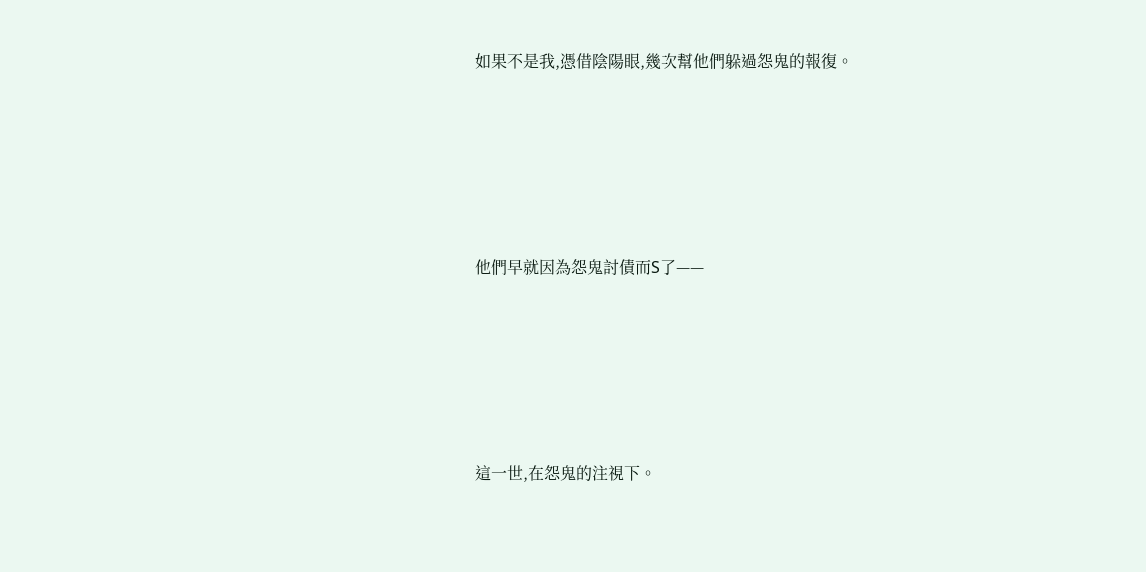如果不是我,憑借陰陽眼,幾次幫他們躲過怨鬼的報復。





他們早就因為怨鬼討債而S了——





這一世,在怨鬼的注視下。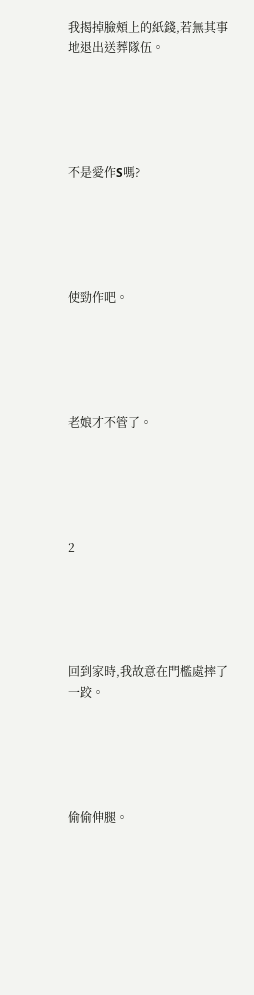我揭掉臉頰上的紙錢,若無其事地退出送葬隊伍。





不是愛作S嗎?





使勁作吧。





老娘才不管了。





2





回到家時,我故意在門檻處摔了一跤。





偷偷伸腿。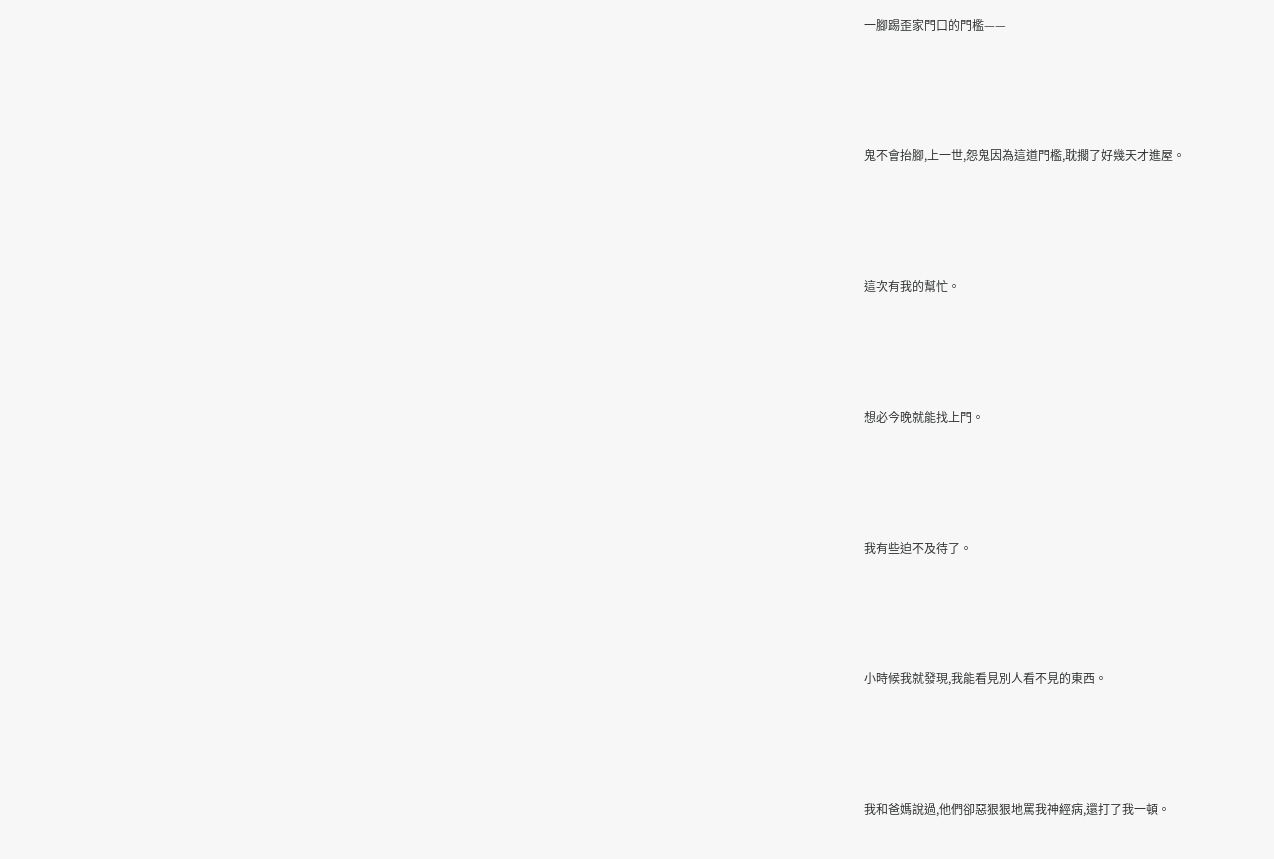一腳踢歪家門口的門檻——





鬼不會抬腳,上一世,怨鬼因為這道門檻,耽擱了好幾天才進屋。





這次有我的幫忙。





想必今晚就能找上門。





我有些迫不及待了。





小時候我就發現,我能看見別人看不見的東西。





我和爸媽說過,他們卻惡狠狠地罵我神經病,還打了我一頓。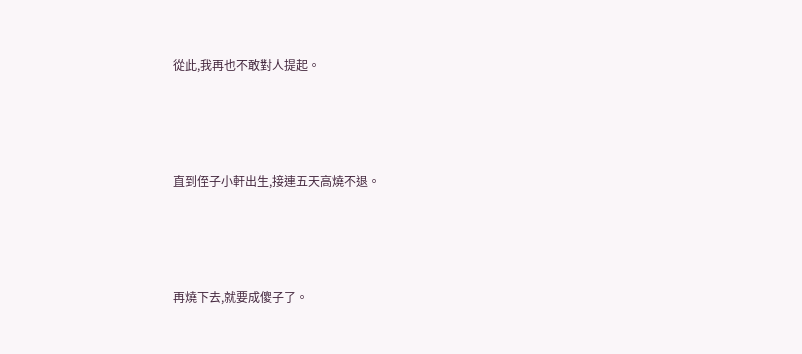從此,我再也不敢對人提起。





直到侄子小軒出生,接連五天高燒不退。





再燒下去,就要成傻子了。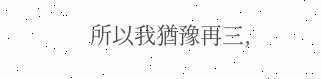所以我猶豫再三,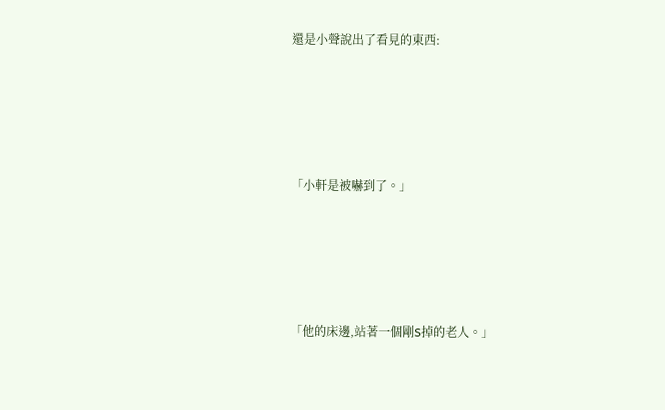還是小聲說出了看見的東西:





「小軒是被嚇到了。」





「他的床邊,站著一個剛S掉的老人。」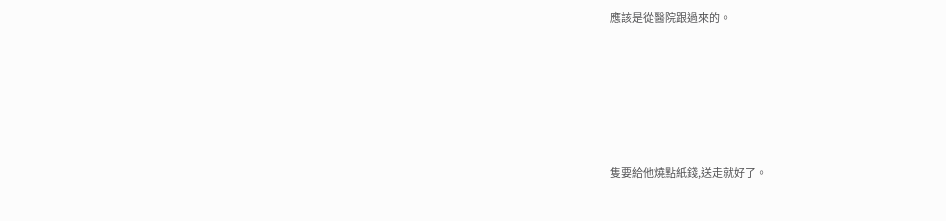應該是從醫院跟過來的。





隻要給他燒點紙錢,送走就好了。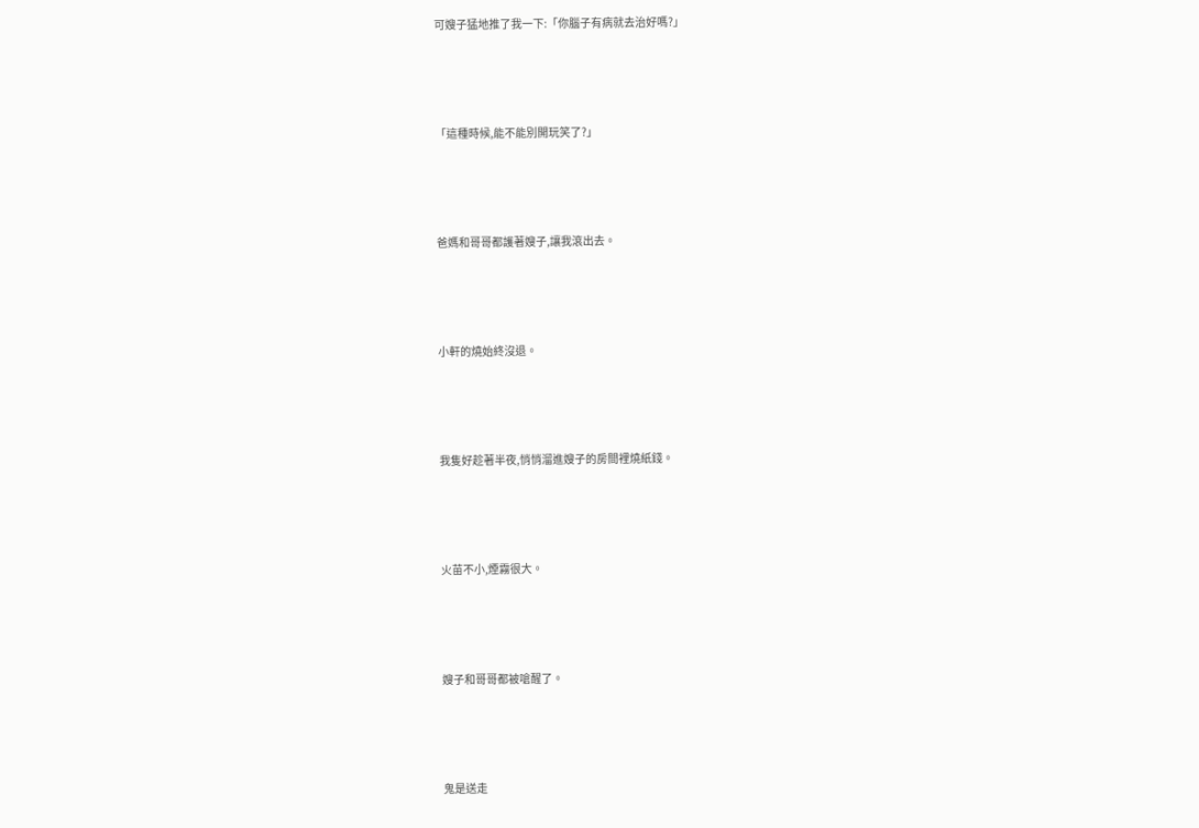可嫂子猛地推了我一下:「你腦子有病就去治好嗎?」





「這種時候,能不能別開玩笑了?」





爸媽和哥哥都護著嫂子,讓我滾出去。





小軒的燒始終沒退。





我隻好趁著半夜,悄悄溜進嫂子的房間裡燒紙錢。





火苗不小,煙霧很大。





嫂子和哥哥都被嗆醒了。





鬼是送走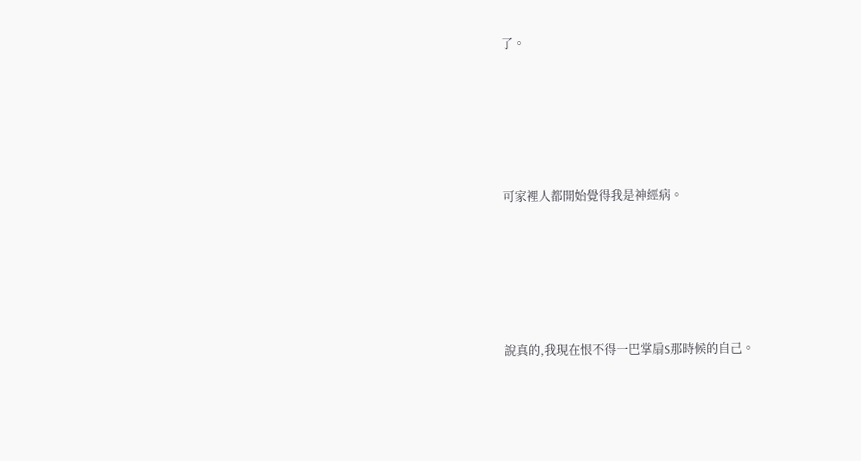了。





可家裡人都開始覺得我是神經病。





說真的,我現在恨不得一巴掌扇S那時候的自己。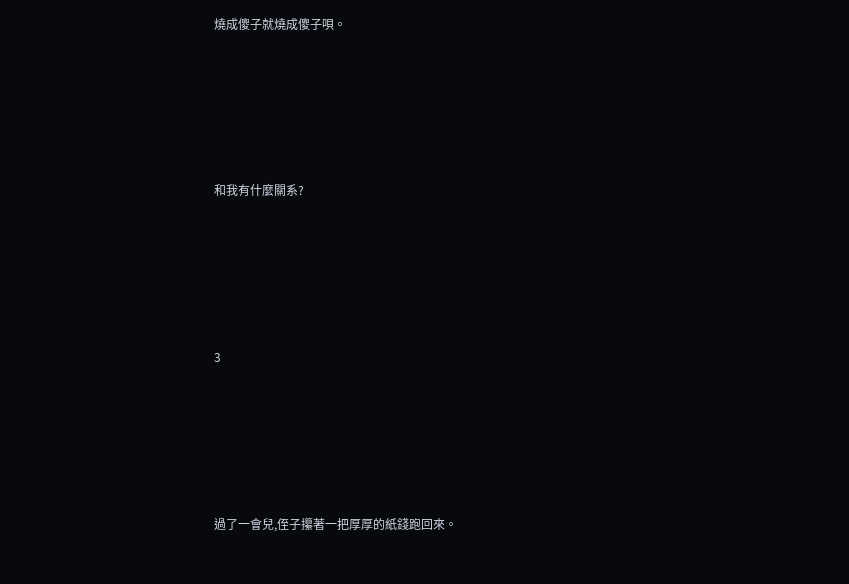燒成傻子就燒成傻子唄。





和我有什麼關系?





3





過了一會兒,侄子攥著一把厚厚的紙錢跑回來。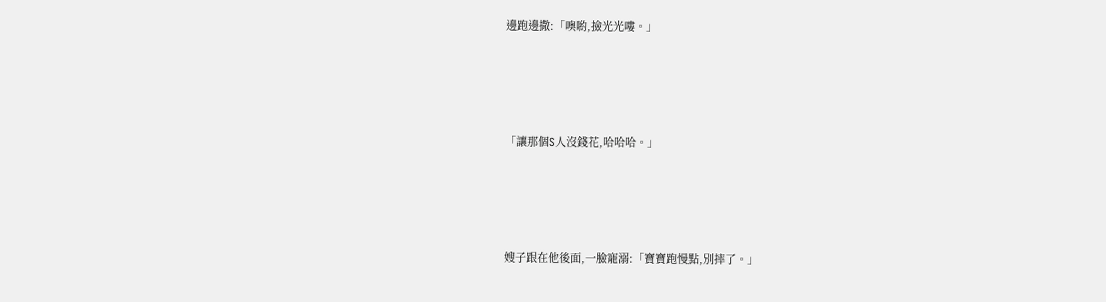邊跑邊撒:「噢喲,撿光光嘍。」





「讓那個S人沒錢花,哈哈哈。」





嫂子跟在他後面,一臉寵溺:「寶寶跑慢點,別摔了。」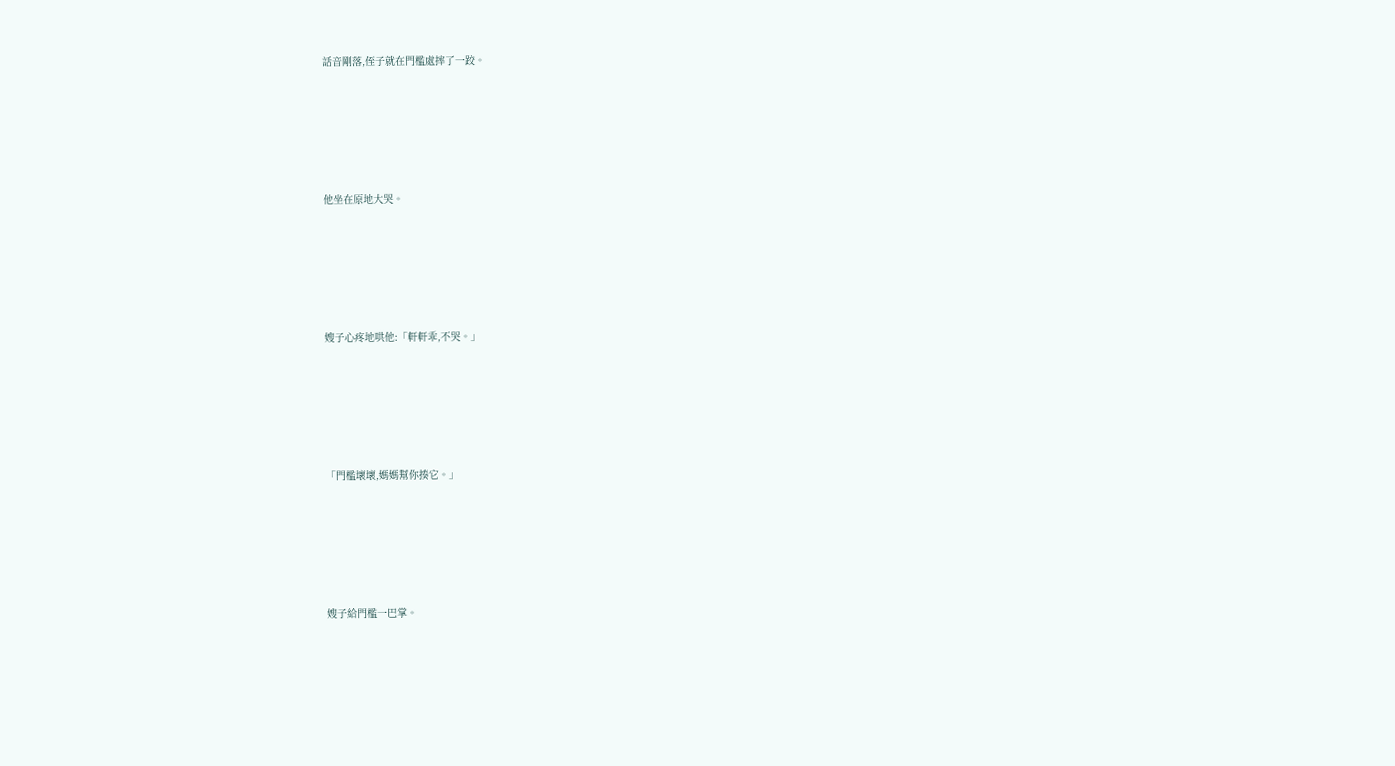話音剛落,侄子就在門檻處摔了一跤。





他坐在原地大哭。





嫂子心疼地哄他:「軒軒乖,不哭。」





「門檻壞壞,媽媽幫你揍它。」





嫂子給門檻一巴掌。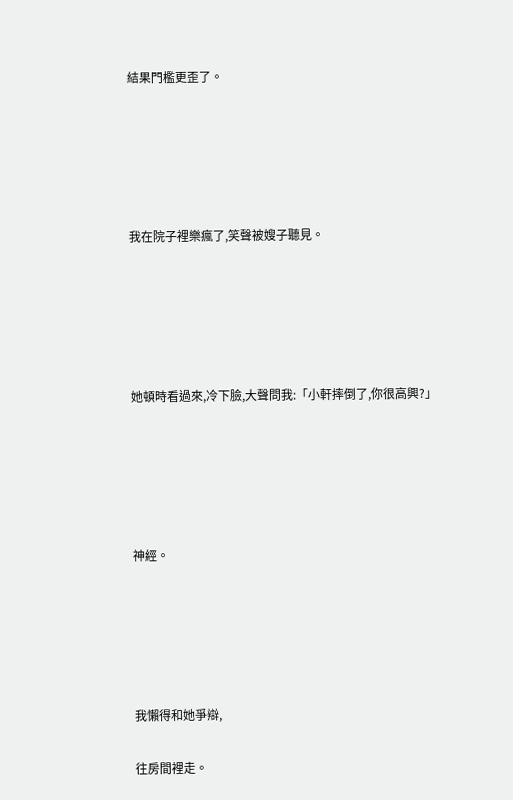結果門檻更歪了。





我在院子裡樂瘋了,笑聲被嫂子聽見。





她頓時看過來,冷下臉,大聲問我:「小軒摔倒了,你很高興?」





神經。





我懶得和她爭辯,

往房間裡走。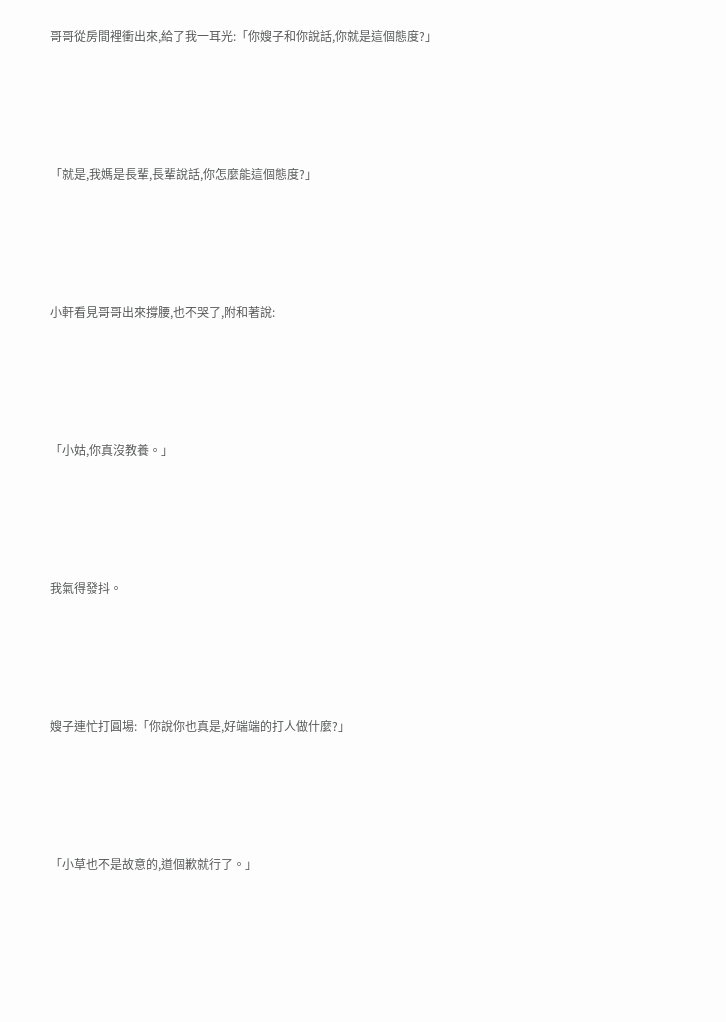哥哥從房間裡衝出來,給了我一耳光:「你嫂子和你說話,你就是這個態度?」





「就是,我媽是長輩,長輩說話,你怎麼能這個態度?」





小軒看見哥哥出來撐腰,也不哭了,附和著說:





「小姑,你真沒教養。」





我氣得發抖。





嫂子連忙打圓場:「你說你也真是,好端端的打人做什麼?」





「小草也不是故意的,道個歉就行了。」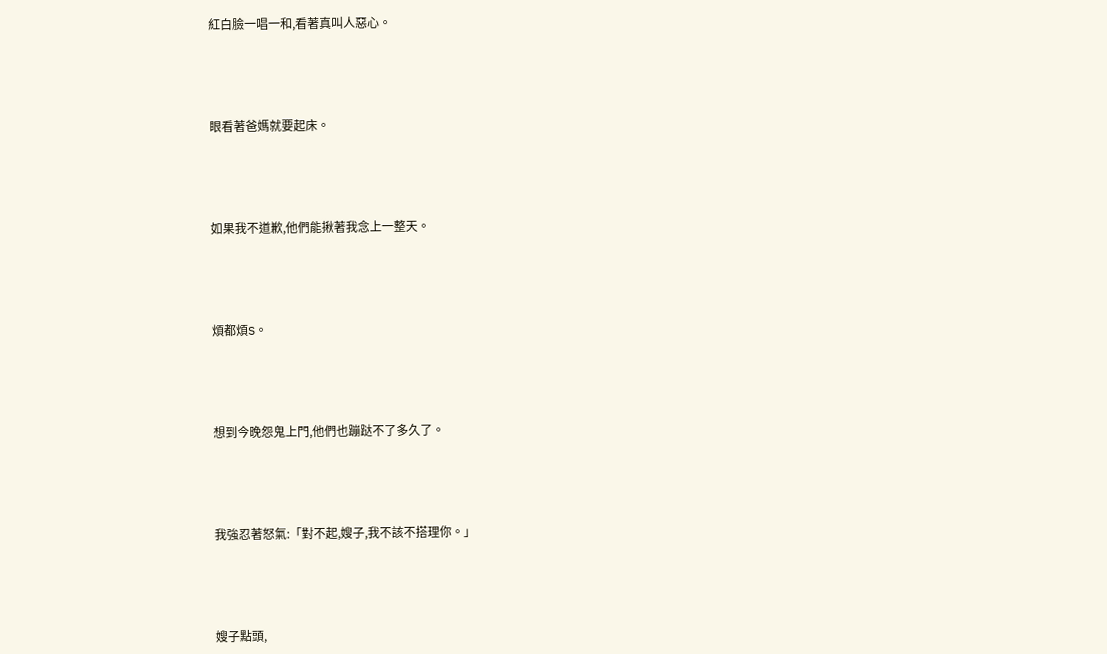紅白臉一唱一和,看著真叫人惡心。





眼看著爸媽就要起床。





如果我不道歉,他們能揪著我念上一整天。





煩都煩S。





想到今晚怨鬼上門,他們也蹦跶不了多久了。





我強忍著怒氣:「對不起,嫂子,我不該不搭理你。」





嫂子點頭,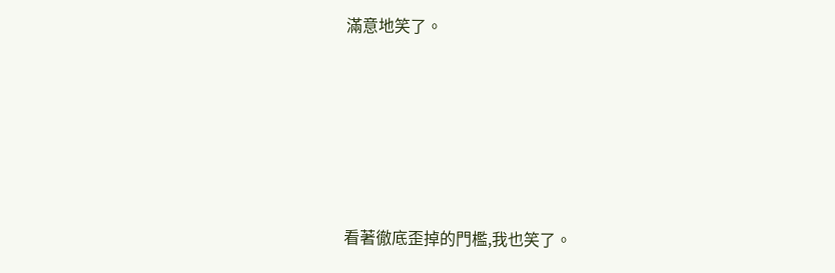滿意地笑了。





看著徹底歪掉的門檻,我也笑了。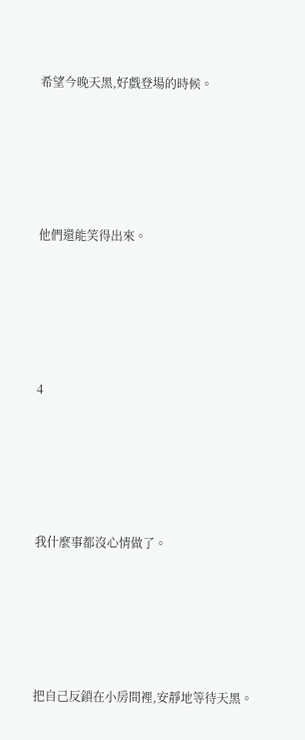希望今晚天黑,好戲登場的時候。





他們還能笑得出來。





4





我什麼事都沒心情做了。





把自己反鎖在小房間裡,安靜地等待天黑。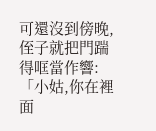可還沒到傍晚,侄子就把門踹得哐當作響:「小姑,你在裡面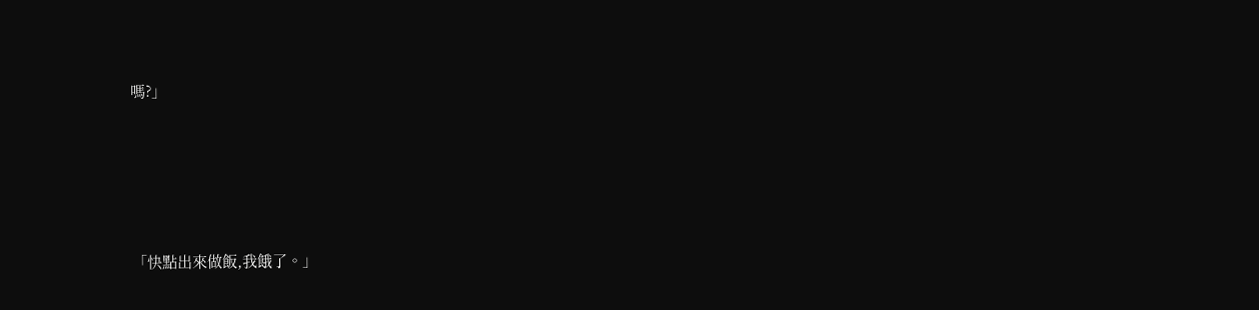嗎?」





「快點出來做飯,我餓了。」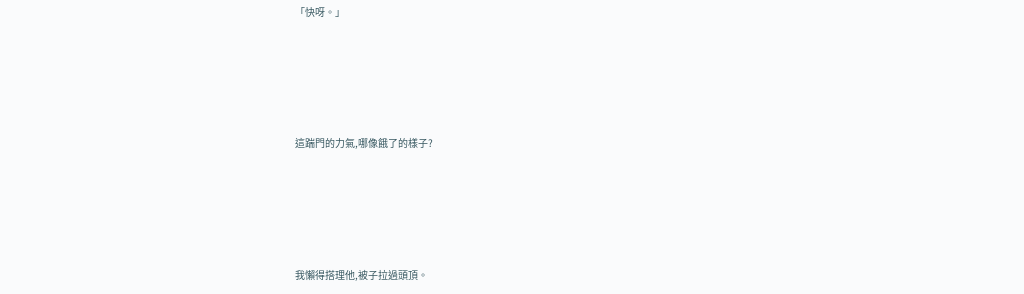「快呀。」





這踹門的力氣,哪像餓了的樣子?





我懶得搭理他,被子拉過頭頂。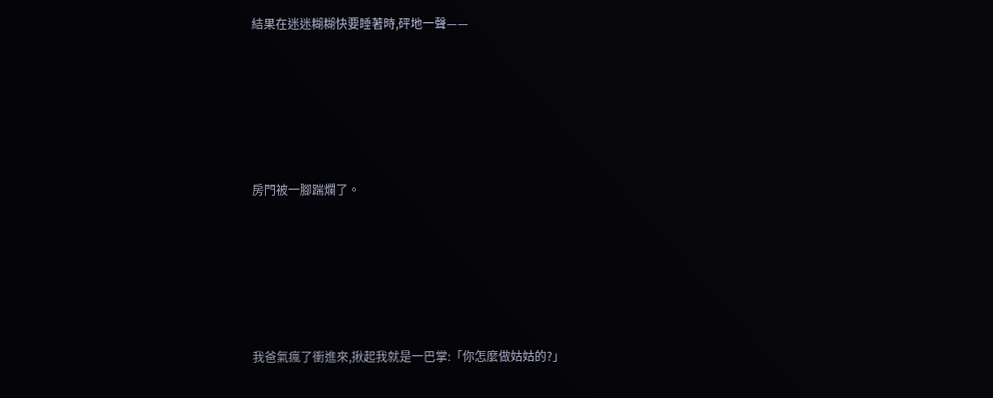結果在迷迷糊糊快要睡著時,砰地一聲——





房門被一腳踹爛了。





我爸氣瘋了衝進來,揪起我就是一巴掌:「你怎麼做姑姑的?」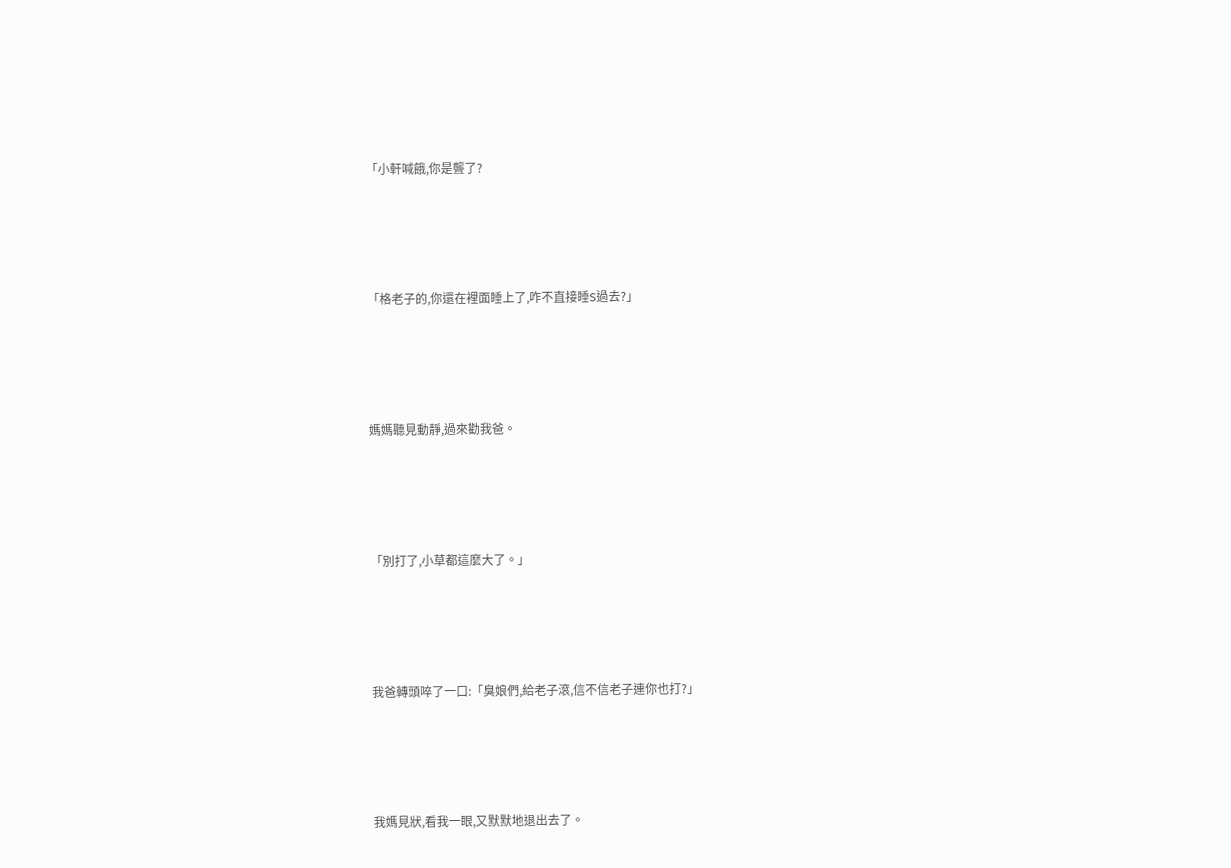「小軒喊餓,你是聾了?





「格老子的,你還在裡面睡上了,咋不直接睡S過去?」





媽媽聽見動靜,過來勸我爸。





「別打了,小草都這麼大了。」





我爸轉頭啐了一口:「臭娘們,給老子滾,信不信老子連你也打?」





我媽見狀,看我一眼,又默默地退出去了。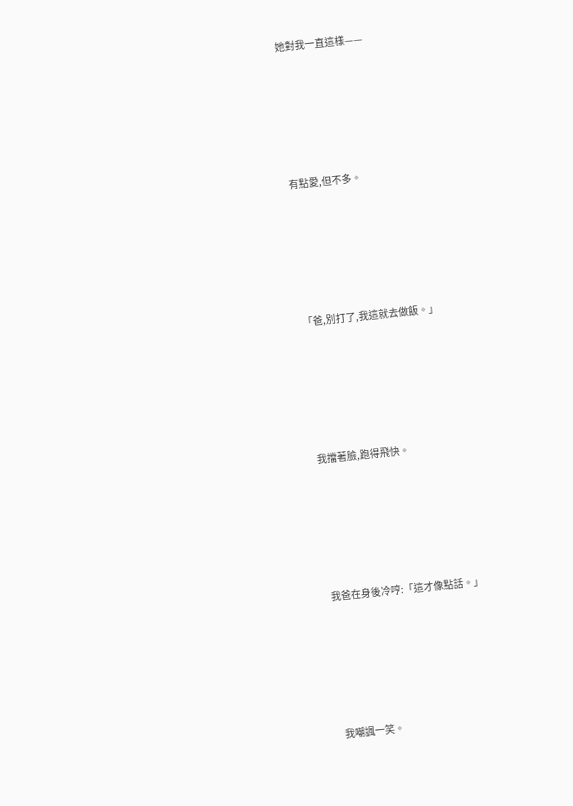她對我一直這樣——





有點愛,但不多。





「爸,別打了,我這就去做飯。」





我擋著臉,跑得飛快。





我爸在身後冷哼:「這才像點話。」





我嘲諷一笑。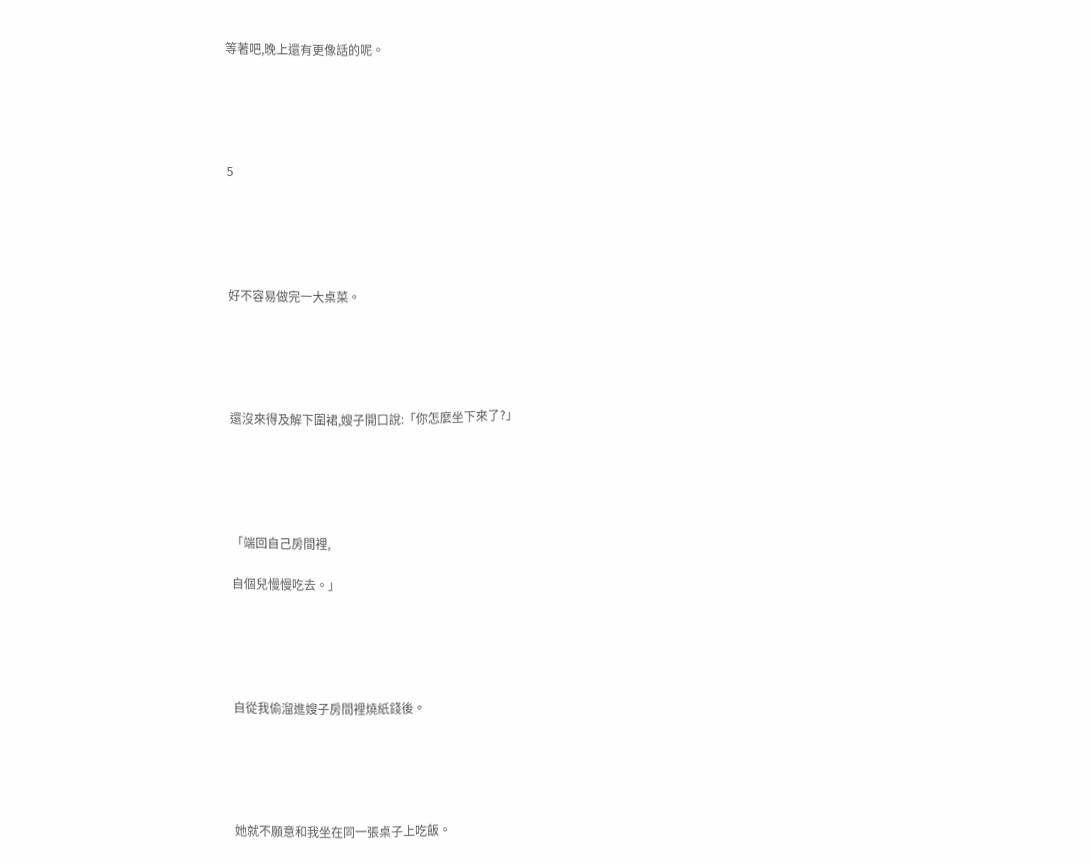等著吧,晚上還有更像話的呢。





5





好不容易做完一大桌菜。





還沒來得及解下圍裙,嫂子開口說:「你怎麼坐下來了?」





「端回自己房間裡,

自個兒慢慢吃去。」





自從我偷溜進嫂子房間裡燒紙錢後。





她就不願意和我坐在同一張桌子上吃飯。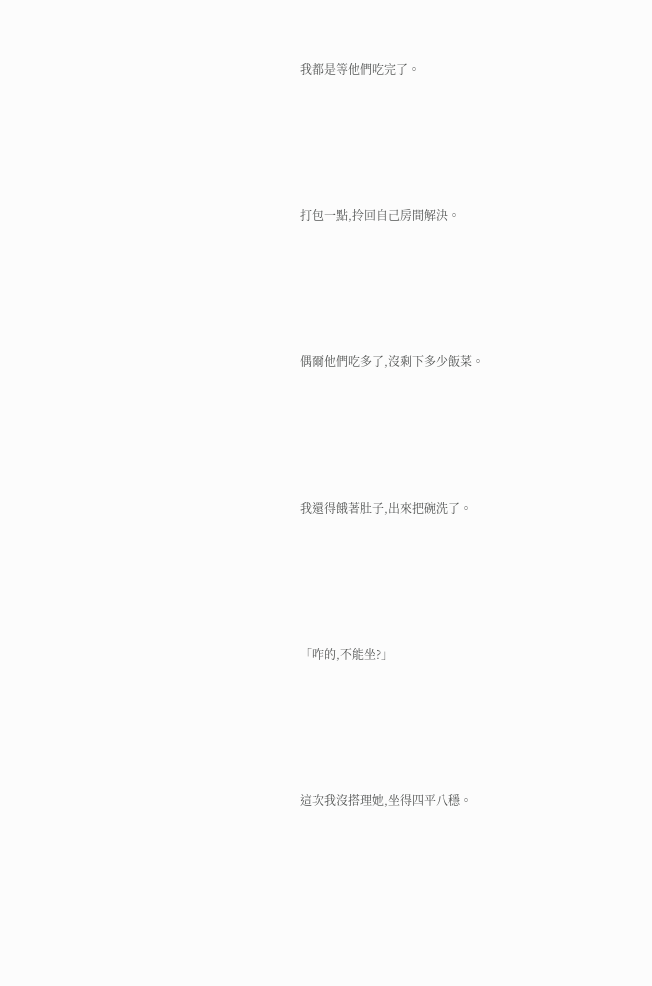我都是等他們吃完了。





打包一點,拎回自己房間解決。





偶爾他們吃多了,沒剩下多少飯菜。





我還得餓著肚子,出來把碗洗了。





「咋的,不能坐?」





這次我沒搭理她,坐得四平八穩。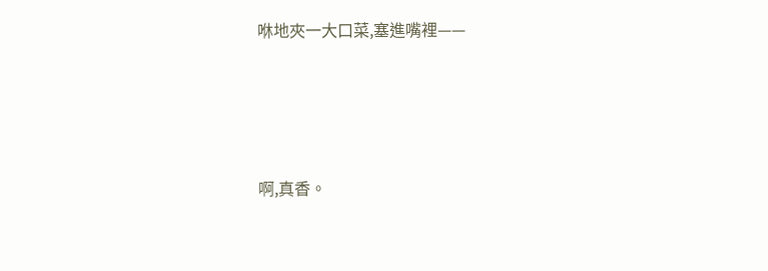咻地夾一大口菜,塞進嘴裡——





啊,真香。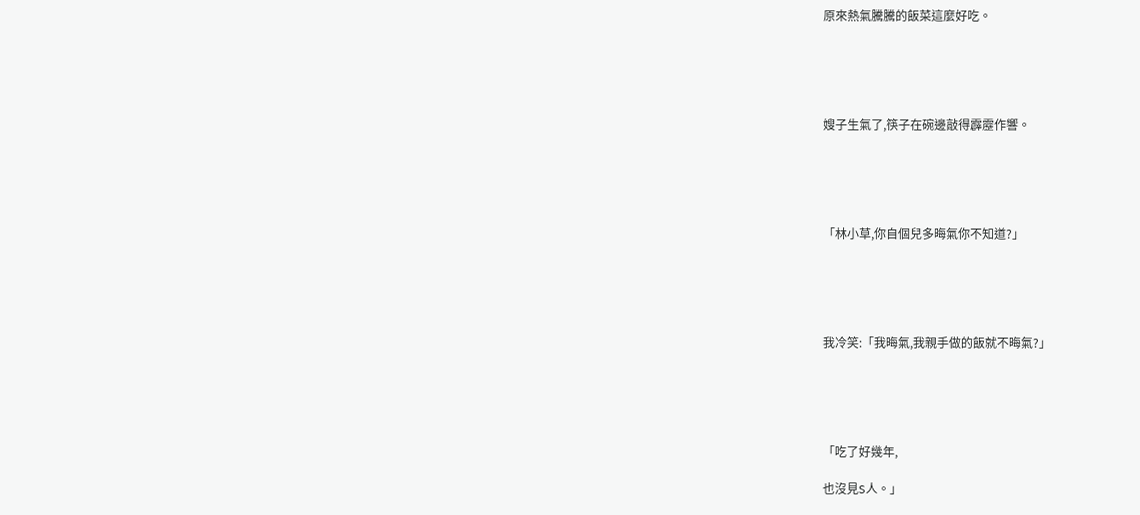原來熱氣騰騰的飯菜這麼好吃。





嫂子生氣了,筷子在碗邊敲得霹靂作響。





「林小草,你自個兒多晦氣你不知道?」





我冷笑:「我晦氣,我親手做的飯就不晦氣?」





「吃了好幾年,

也沒見S人。」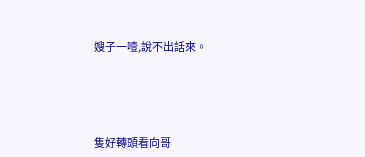嫂子一噎,說不出話來。





隻好轉頭看向哥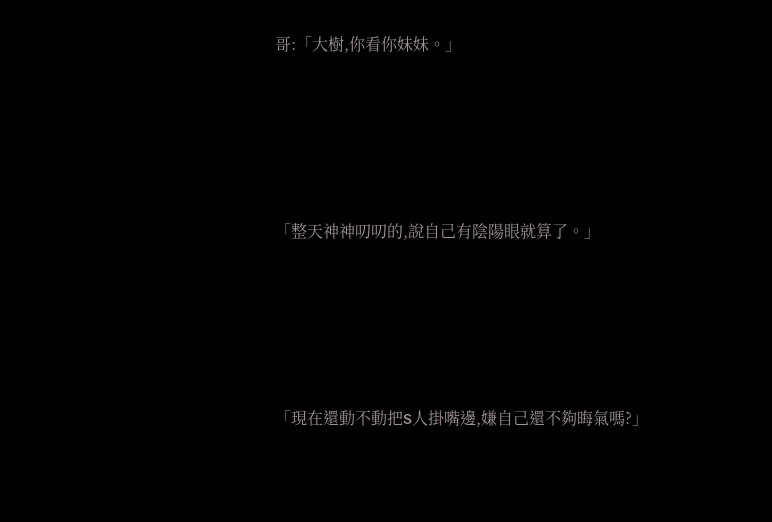哥:「大樹,你看你妹妹。」





「整天神神叨叨的,說自己有陰陽眼就算了。」





「現在還動不動把S人掛嘴邊,嫌自己還不夠晦氣嗎?」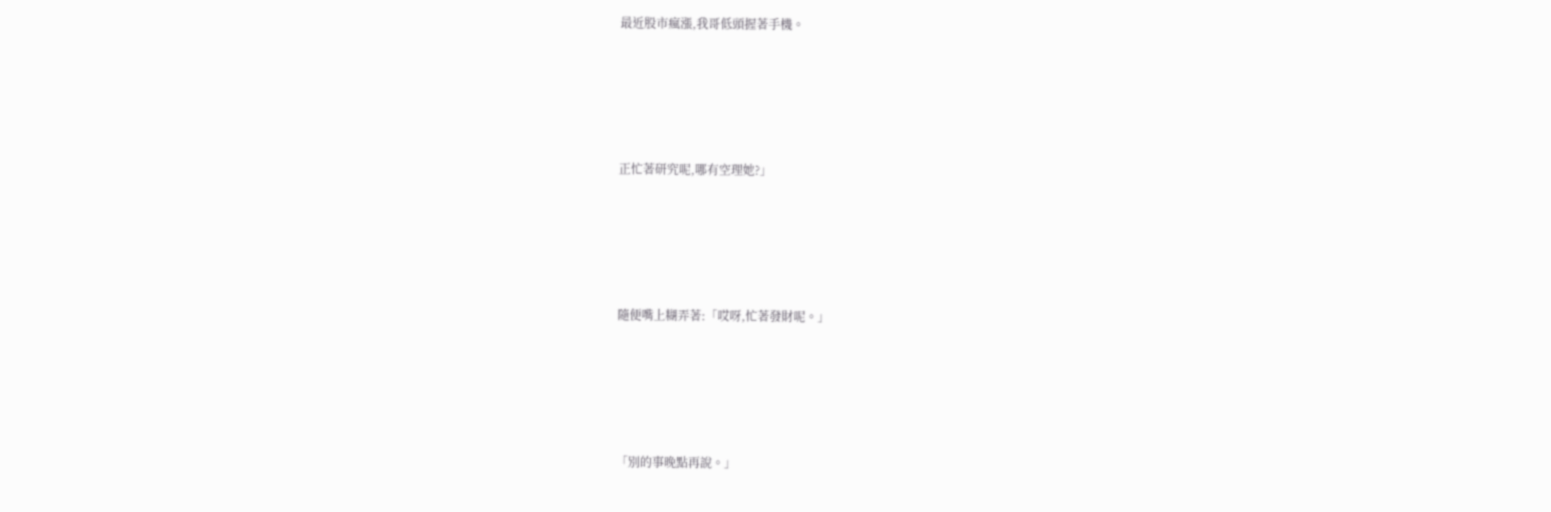最近股市瘋漲,我哥低頭握著手機。





正忙著研究呢,哪有空理她?」





隨便嘴上糊弄著:「哎呀,忙著發財呢。」





「別的事晚點再說。」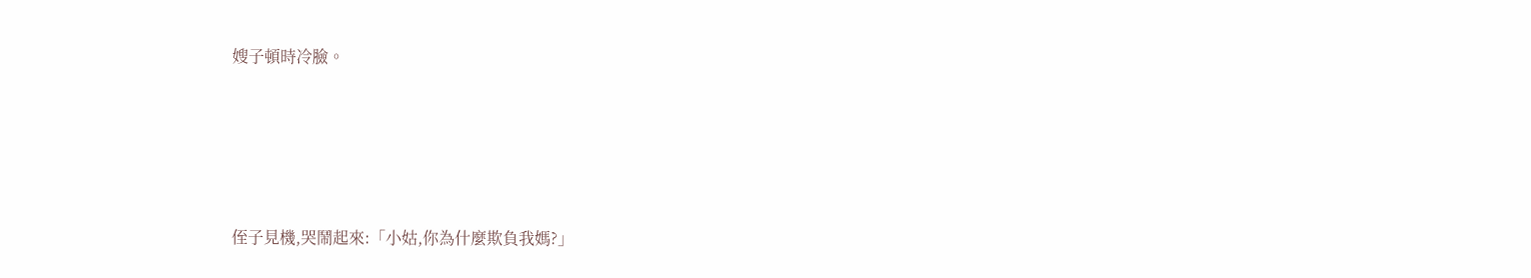嫂子頓時冷臉。





侄子見機,哭鬧起來:「小姑,你為什麼欺負我媽?」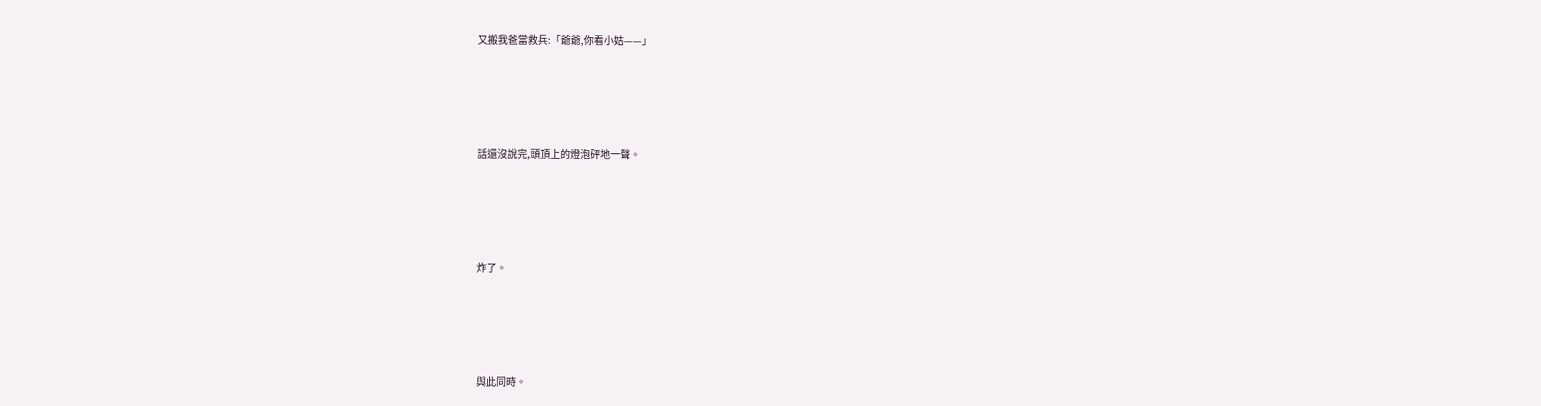又搬我爸當救兵:「爺爺,你看小姑——」





話還沒說完,頭頂上的燈泡砰地一聲。





炸了。





與此同時。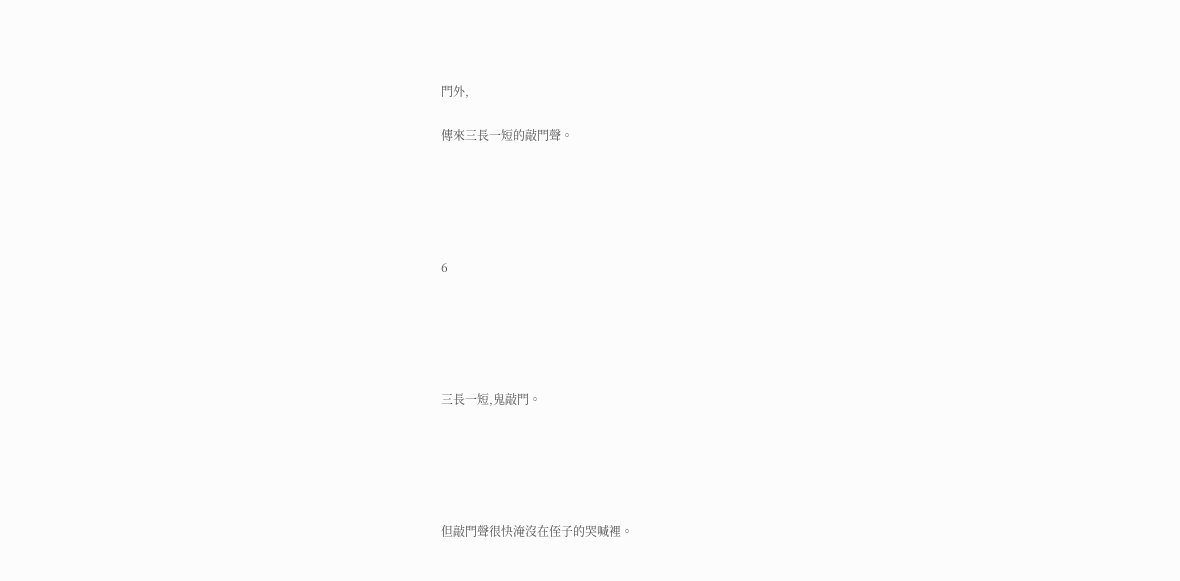門外,

傳來三長一短的敲門聲。





6





三長一短,鬼敲門。





但敲門聲很快淹沒在侄子的哭喊裡。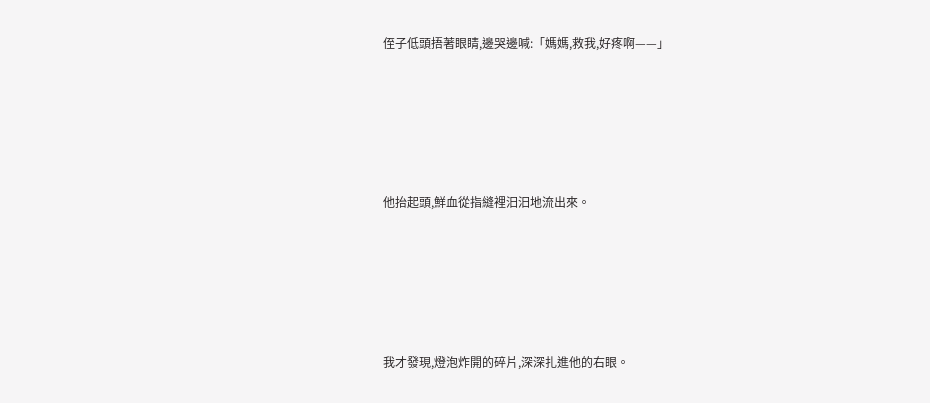侄子低頭捂著眼睛,邊哭邊喊:「媽媽,救我,好疼啊——」





他抬起頭,鮮血從指縫裡汩汩地流出來。





我才發現,燈泡炸開的碎片,深深扎進他的右眼。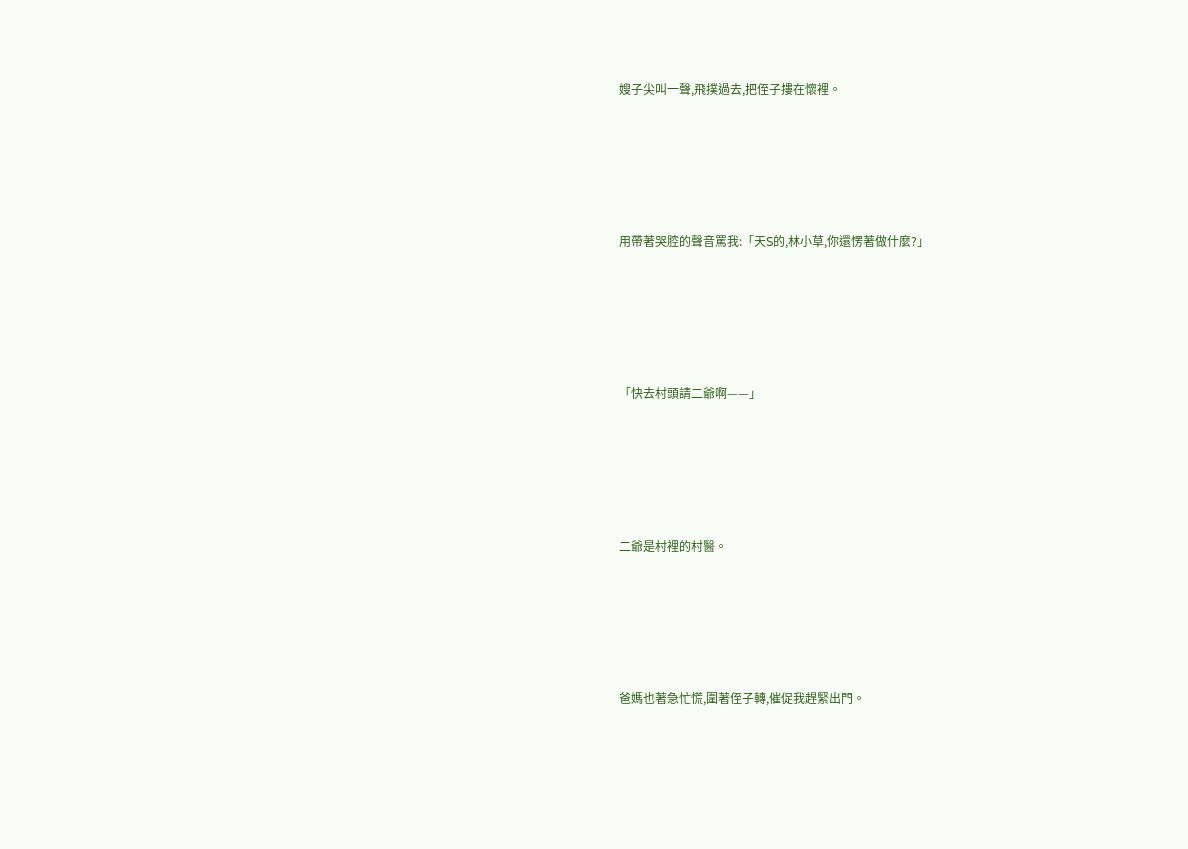嫂子尖叫一聲,飛撲過去,把侄子摟在懷裡。





用帶著哭腔的聲音罵我:「天S的,林小草,你還愣著做什麼?」





「快去村頭請二爺啊——」





二爺是村裡的村醫。





爸媽也著急忙慌,圍著侄子轉,催促我趕緊出門。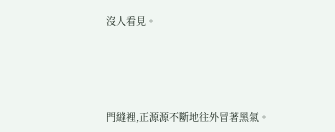沒人看見。





門縫裡,正源源不斷地往外冒著黑氣。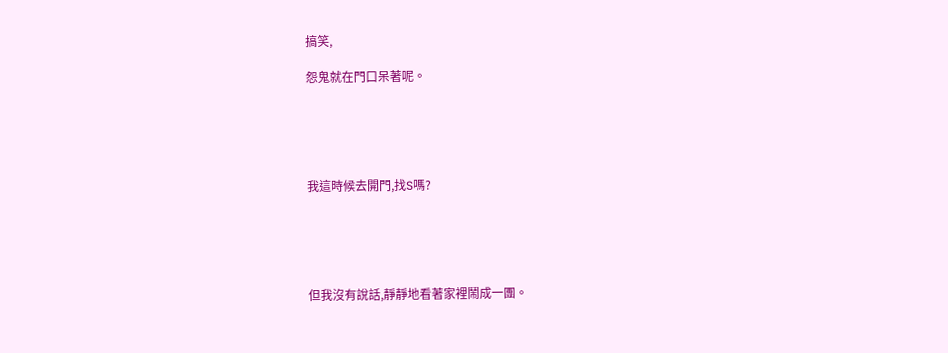搞笑,

怨鬼就在門口呆著呢。





我這時候去開門,找S嗎?





但我沒有說話,靜靜地看著家裡鬧成一團。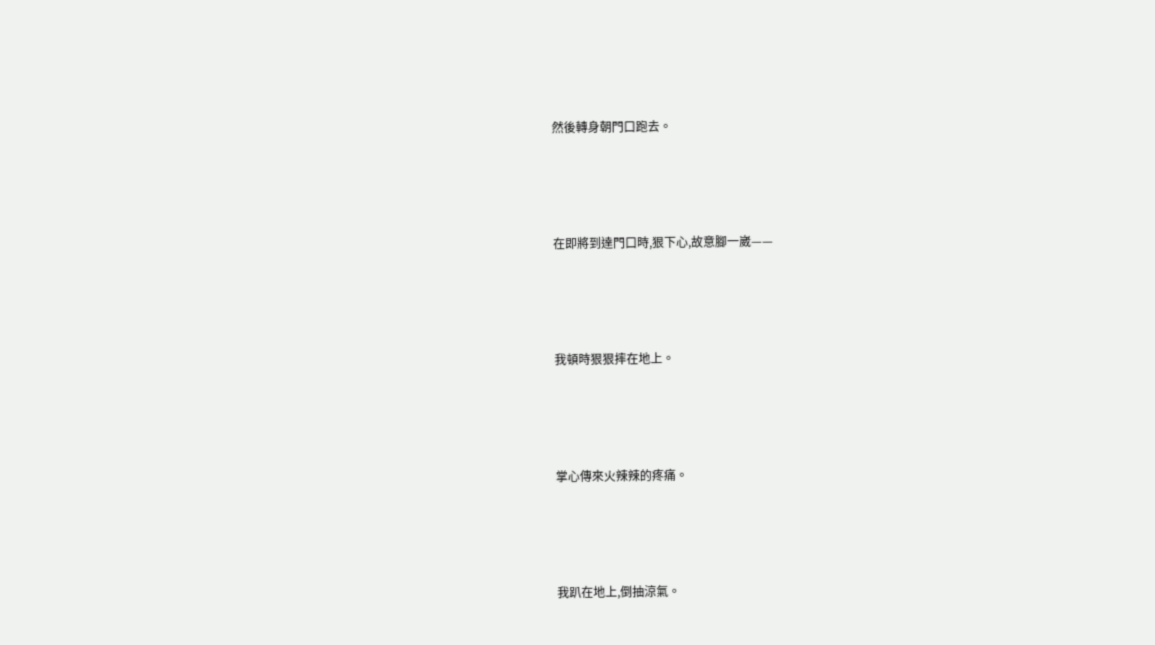然後轉身朝門口跑去。





在即將到達門口時,狠下心,故意腳一崴——





我頓時狠狠摔在地上。





掌心傳來火辣辣的疼痛。





我趴在地上,倒抽涼氣。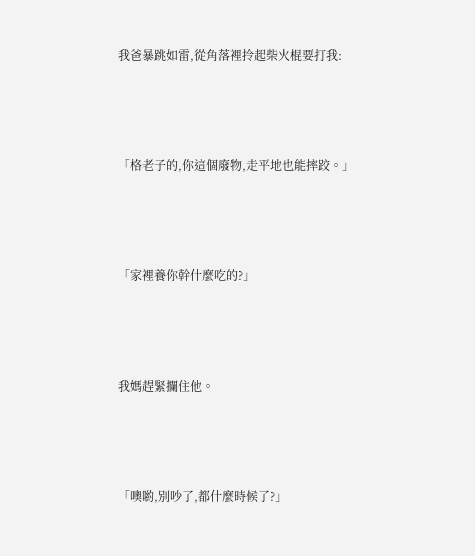我爸暴跳如雷,從角落裡拎起柴火棍要打我:





「格老子的,你這個廢物,走平地也能摔跤。」





「家裡養你幹什麼吃的?」





我媽趕緊攔住他。





「噢喲,別吵了,都什麼時候了?」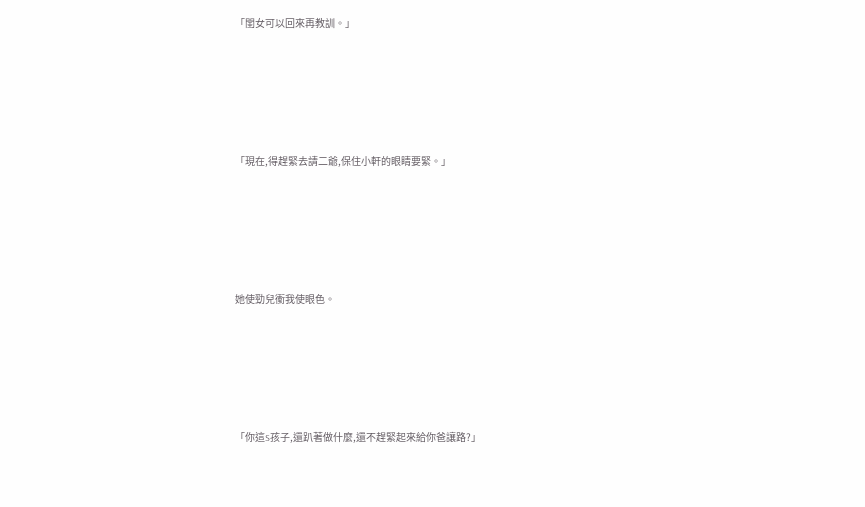「閨女可以回來再教訓。」





「現在,得趕緊去請二爺,保住小軒的眼睛要緊。」





她使勁兒衝我使眼色。





「你這S孩子,還趴著做什麼,還不趕緊起來給你爸讓路?」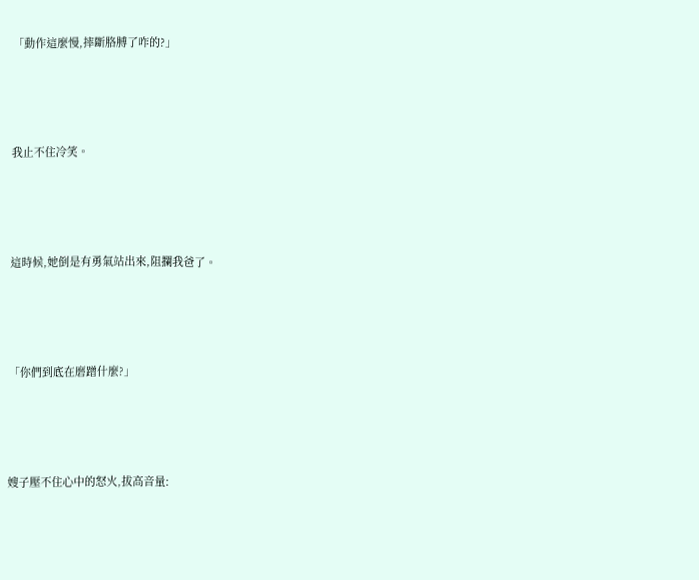「動作這麼慢,摔斷胳膊了咋的?」





我止不住冷笑。





這時候,她倒是有勇氣站出來,阻攔我爸了。





「你們到底在磨蹭什麼?」





嫂子壓不住心中的怒火,拔高音量: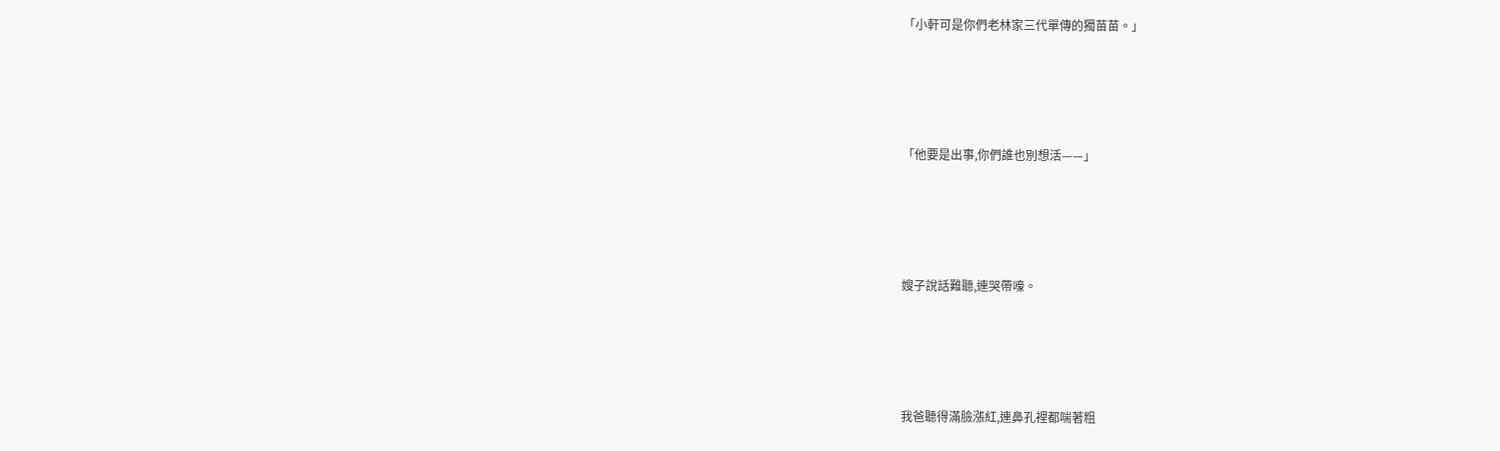「小軒可是你們老林家三代單傳的獨苗苗。」





「他要是出事,你們誰也別想活——」





嫂子說話難聽,連哭帶嚎。





我爸聽得滿臉漲紅,連鼻孔裡都喘著粗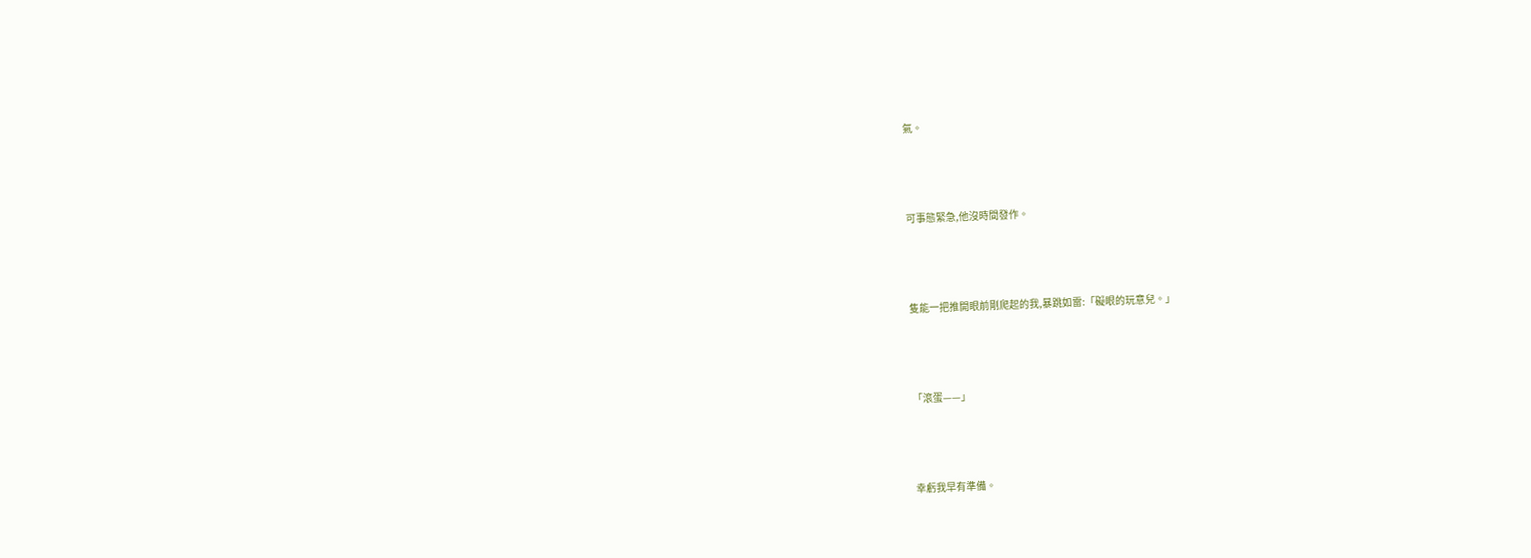氣。





可事態緊急,他沒時間發作。





隻能一把推開眼前剛爬起的我,暴跳如雷:「礙眼的玩意兒。」





「滾蛋——」





幸虧我早有準備。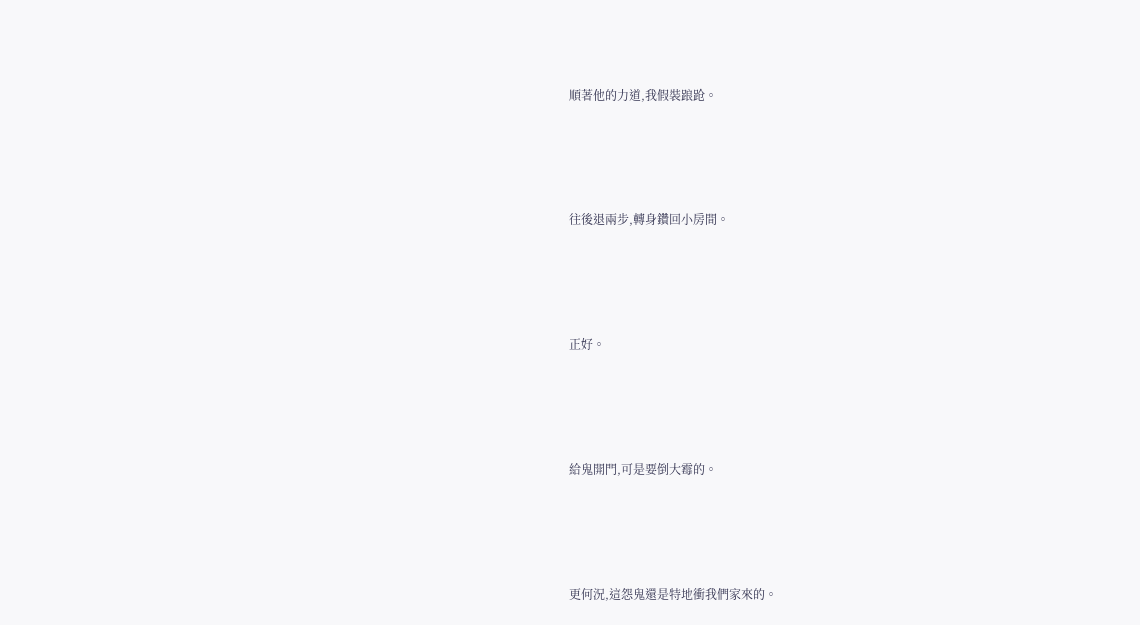順著他的力道,我假裝踉跄。





往後退兩步,轉身鑽回小房間。





正好。





給鬼開門,可是要倒大霉的。





更何況,這怨鬼還是特地衝我們家來的。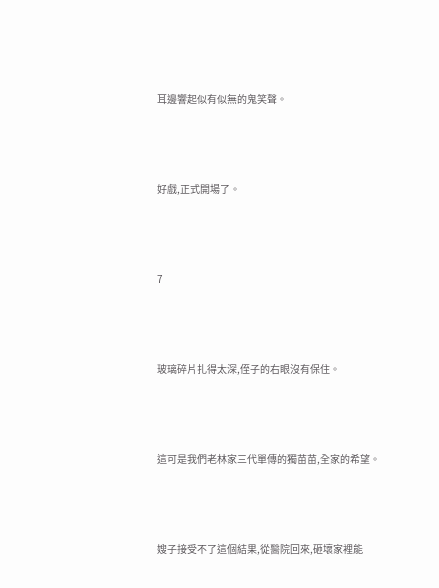耳邊響起似有似無的鬼笑聲。





好戲,正式開場了。





7





玻璃碎片扎得太深,侄子的右眼沒有保住。





這可是我們老林家三代單傳的獨苗苗,全家的希望。





嫂子接受不了這個結果,從醫院回來,砸壞家裡能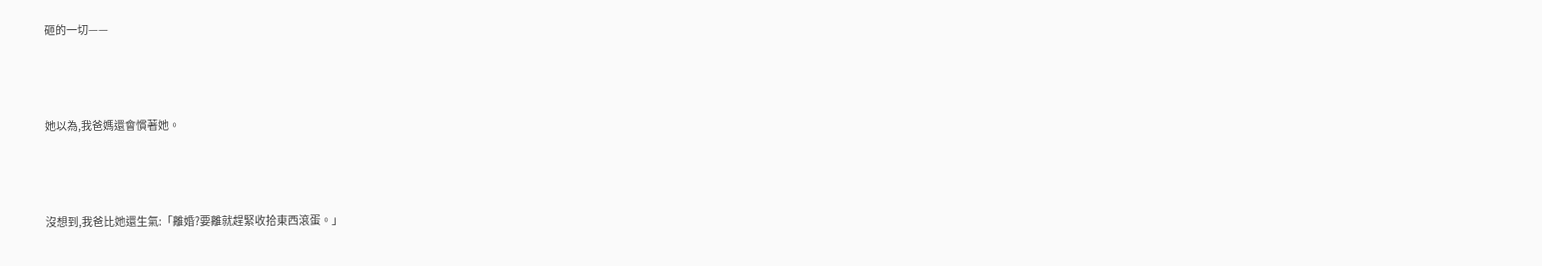砸的一切——





她以為,我爸媽還會慣著她。





沒想到,我爸比她還生氣:「離婚?要離就趕緊收拾東西滾蛋。」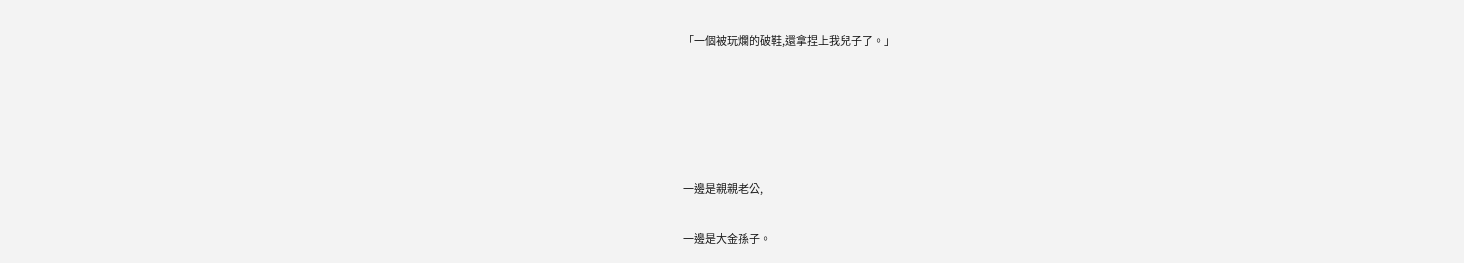「一個被玩爛的破鞋,還拿捏上我兒子了。」





一邊是親親老公,

一邊是大金孫子。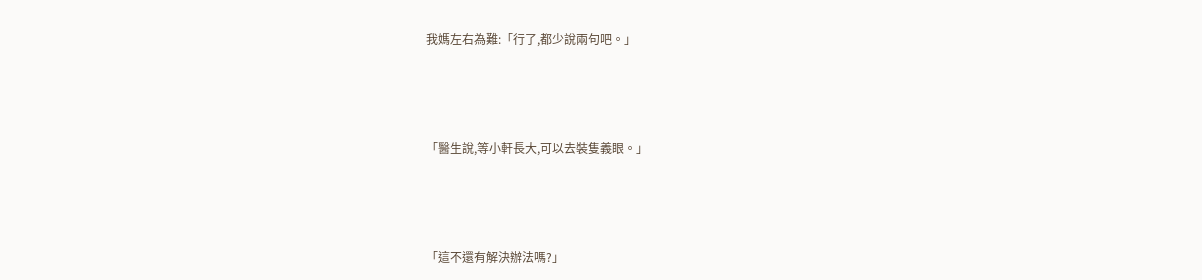我媽左右為難:「行了,都少說兩句吧。」





「醫生說,等小軒長大,可以去裝隻義眼。」





「這不還有解決辦法嗎?」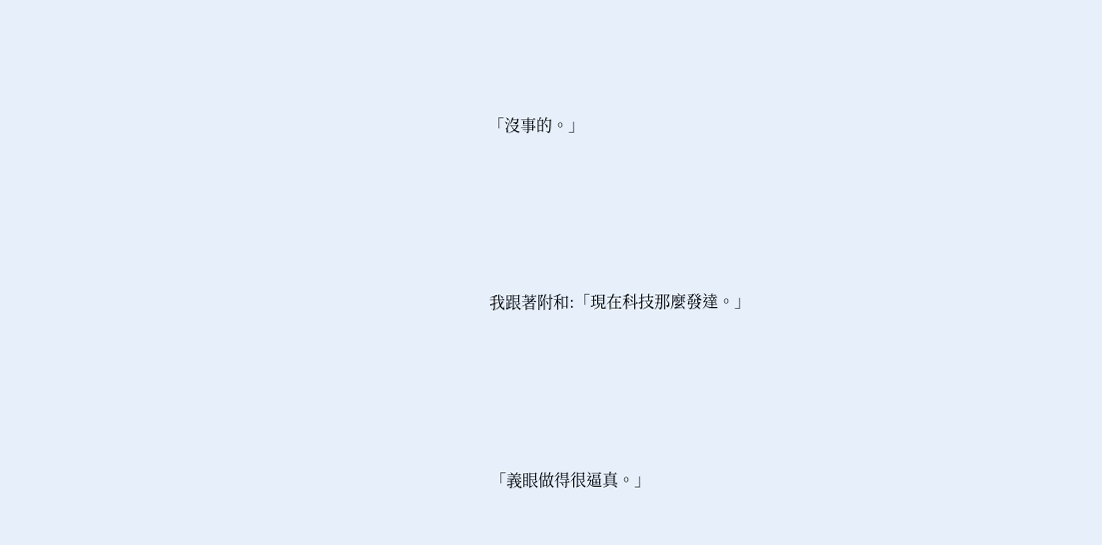「沒事的。」





我跟著附和:「現在科技那麼發達。」





「義眼做得很逼真。」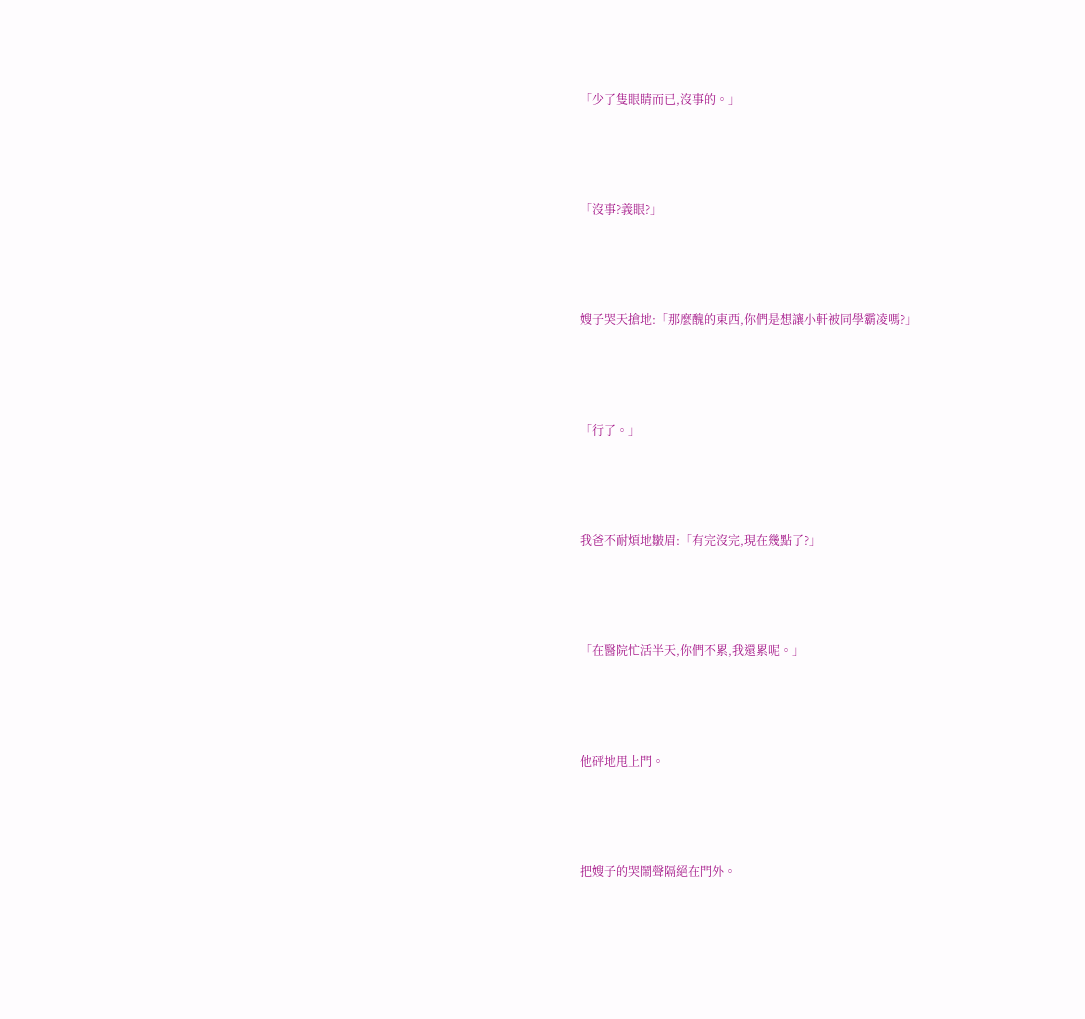「少了隻眼睛而已,沒事的。」





「沒事?義眼?」





嫂子哭天搶地:「那麼醜的東西,你們是想讓小軒被同學霸凌嗎?」





「行了。」





我爸不耐煩地皺眉:「有完沒完,現在幾點了?」





「在醫院忙活半天,你們不累,我還累呢。」





他砰地甩上門。





把嫂子的哭鬧聲隔絕在門外。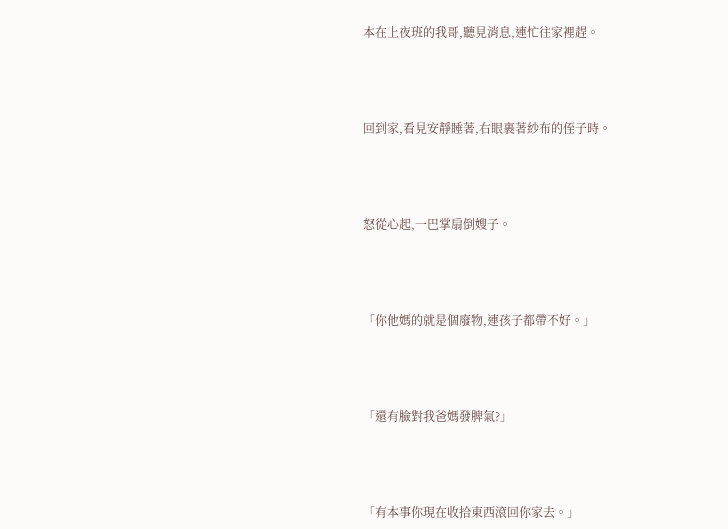本在上夜班的我哥,聽見消息,連忙往家裡趕。





回到家,看見安靜睡著,右眼裹著紗布的侄子時。





怒從心起,一巴掌扇倒嫂子。





「你他媽的就是個廢物,連孩子都帶不好。」





「還有臉對我爸媽發脾氣?」





「有本事你現在收拾東西滾回你家去。」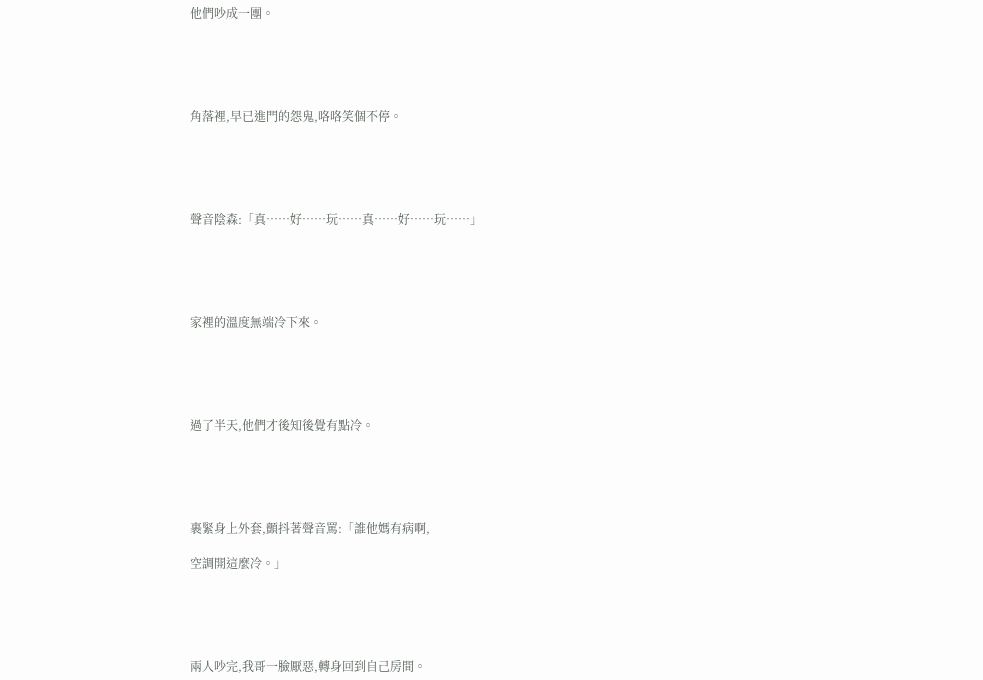他們吵成一團。





角落裡,早已進門的怨鬼,咯咯笑個不停。





聲音陰森:「真……好……玩……真……好……玩……」





家裡的溫度無端冷下來。





過了半天,他們才後知後覺有點冷。





裹緊身上外套,顫抖著聲音罵:「誰他媽有病啊,

空調開這麼冷。」





兩人吵完,我哥一臉厭惡,轉身回到自己房間。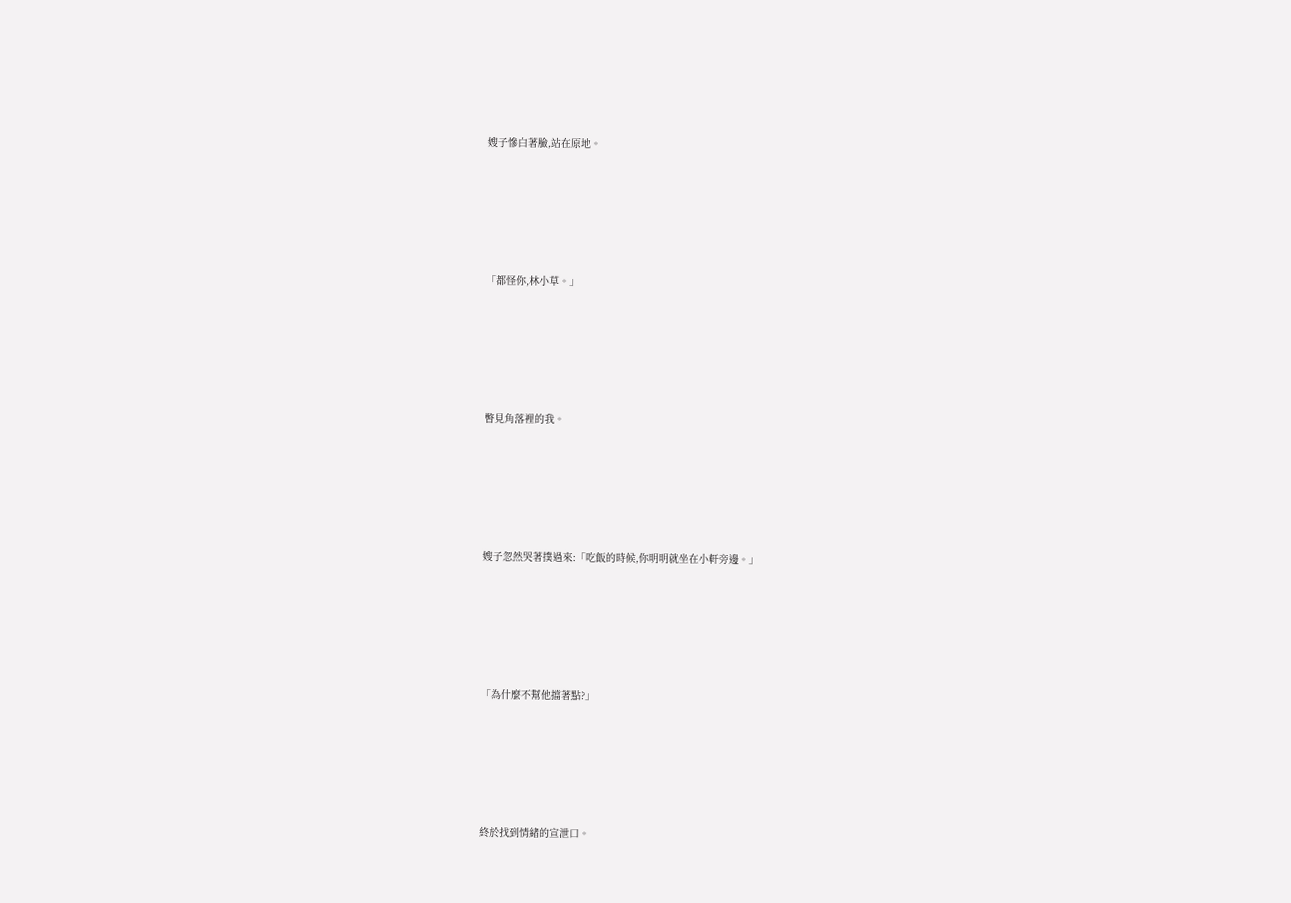嫂子慘白著臉,站在原地。





「都怪你,林小草。」





瞥見角落裡的我。





嫂子忽然哭著撲過來:「吃飯的時候,你明明就坐在小軒旁邊。」





「為什麼不幫他擋著點?」





終於找到情緒的宣泄口。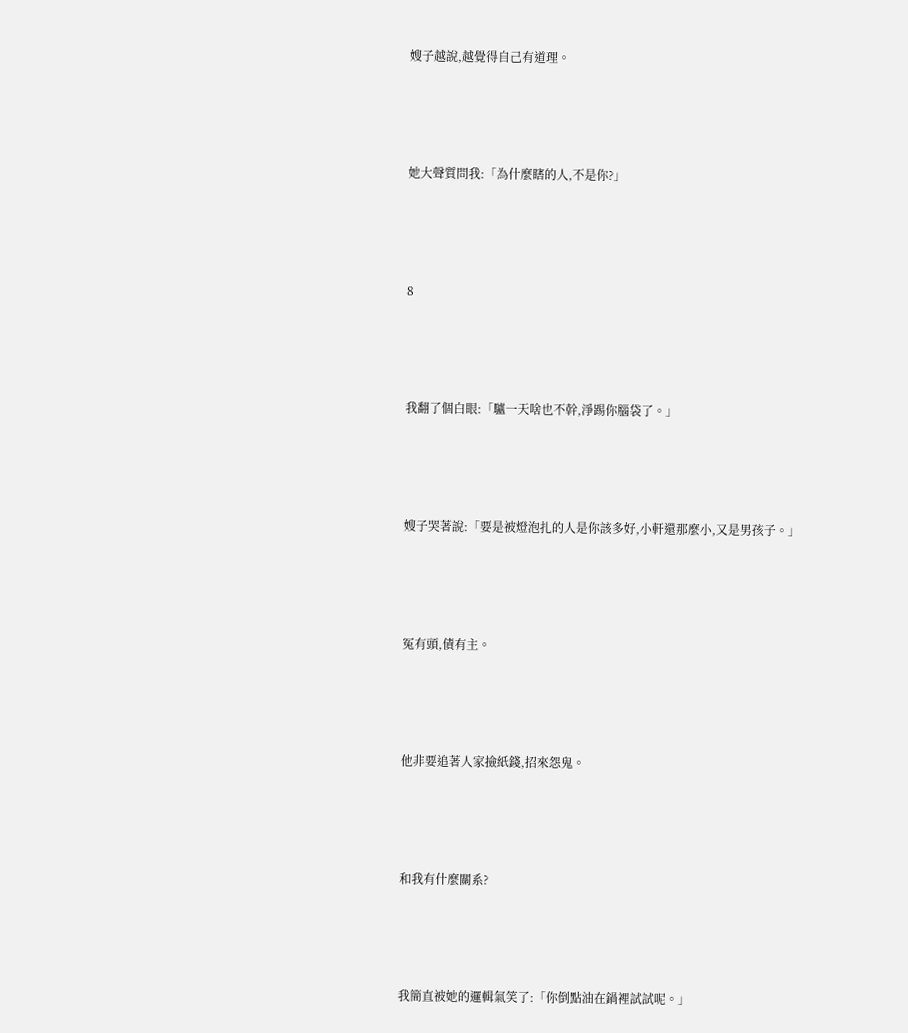嫂子越說,越覺得自己有道理。





她大聲質問我:「為什麼瞎的人,不是你?」





8





我翻了個白眼:「驢一天啥也不幹,淨踢你腦袋了。」





嫂子哭著說:「要是被燈泡扎的人是你該多好,小軒還那麼小,又是男孩子。」





冤有頭,債有主。





他非要追著人家撿紙錢,招來怨鬼。





和我有什麼關系?





我簡直被她的邏輯氣笑了:「你倒點油在鍋裡試試呢。」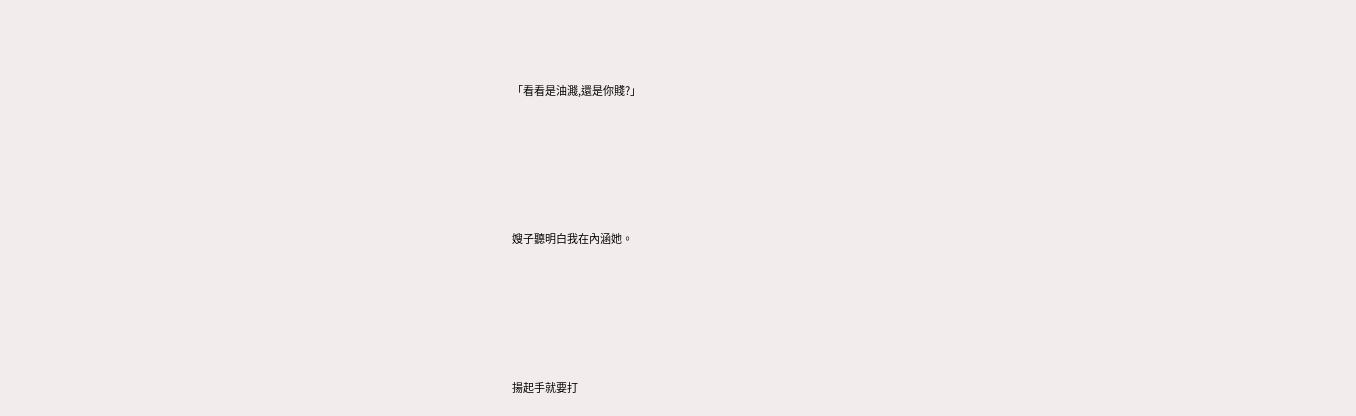「看看是油濺,還是你賤?」





嫂子聽明白我在內涵她。





揚起手就要打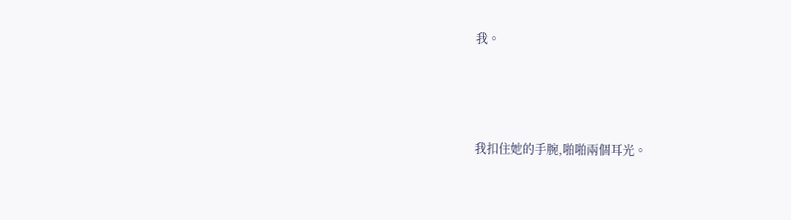我。





我扣住她的手腕,啪啪兩個耳光。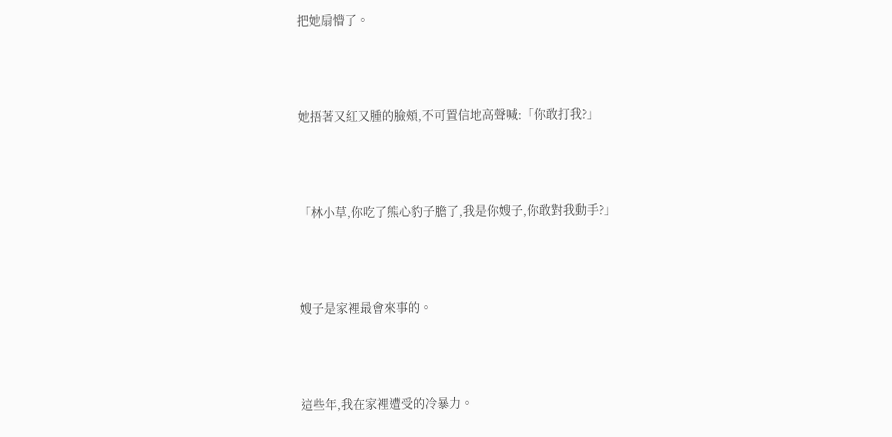把她扇懵了。





她捂著又紅又腫的臉頰,不可置信地高聲喊:「你敢打我?」





「林小草,你吃了熊心豹子膽了,我是你嫂子,你敢對我動手?」





嫂子是家裡最會來事的。





這些年,我在家裡遭受的冷暴力。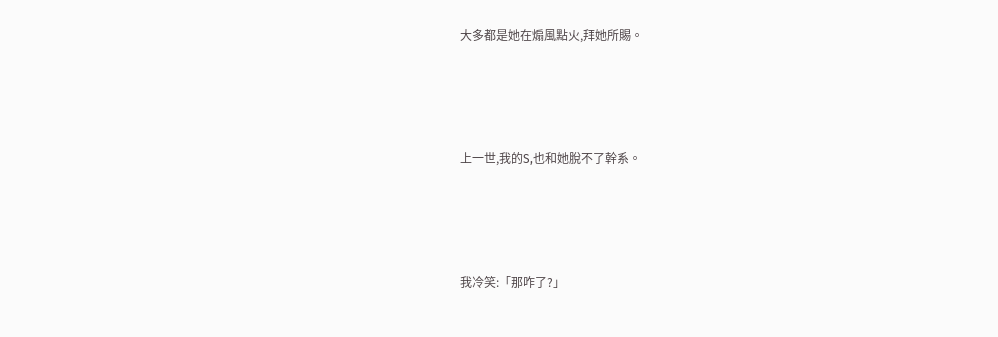大多都是她在煽風點火,拜她所賜。





上一世,我的S,也和她脫不了幹系。





我冷笑:「那咋了?」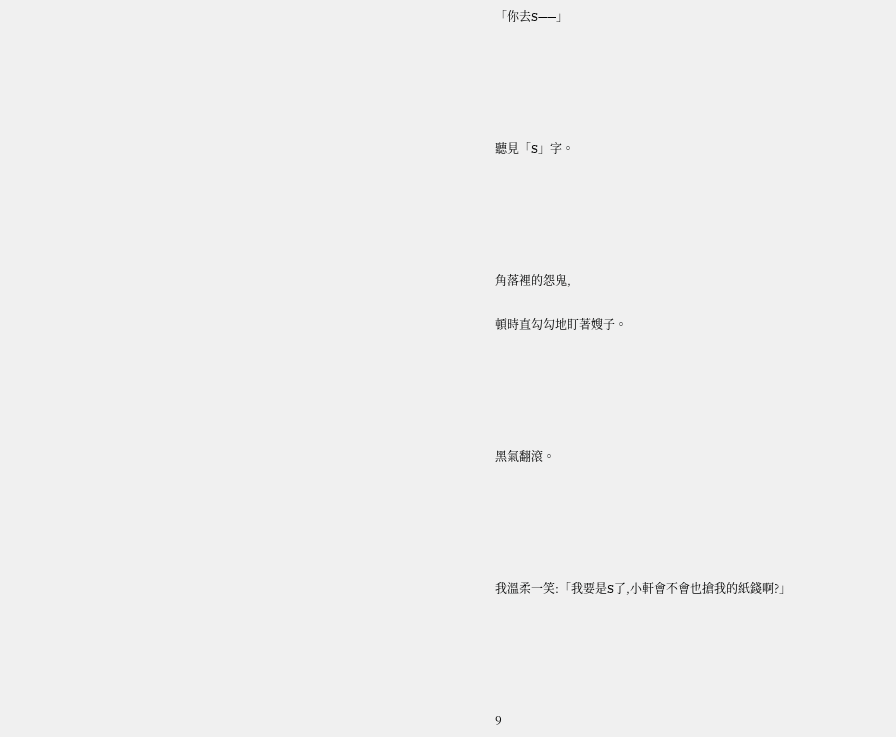「你去S——」





聽見「S」字。





角落裡的怨鬼,

頓時直勾勾地盯著嫂子。





黑氣翻滾。





我溫柔一笑:「我要是S了,小軒會不會也搶我的紙錢啊?」





9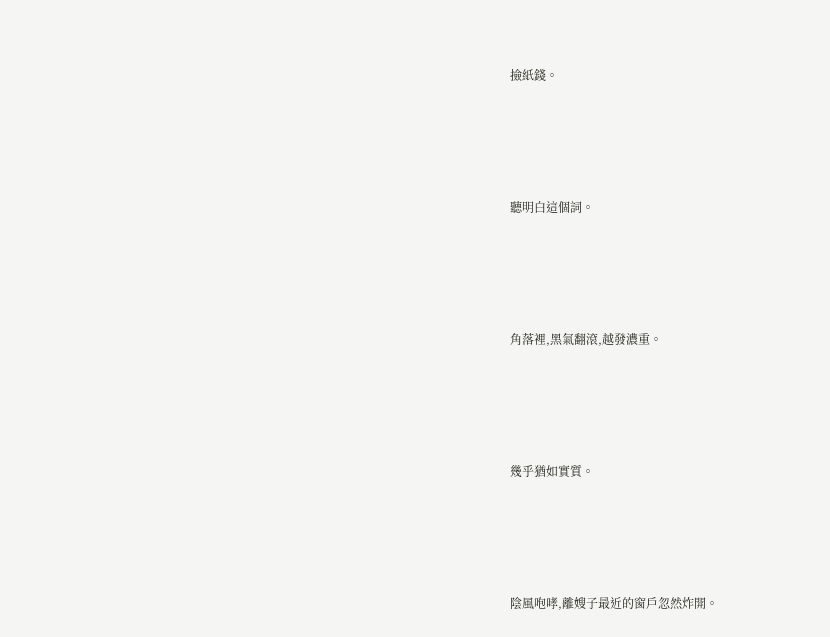撿紙錢。





聽明白這個詞。





角落裡,黑氣翻滾,越發濃重。





幾乎猶如實質。





陰風咆哮,離嫂子最近的窗戶忽然炸開。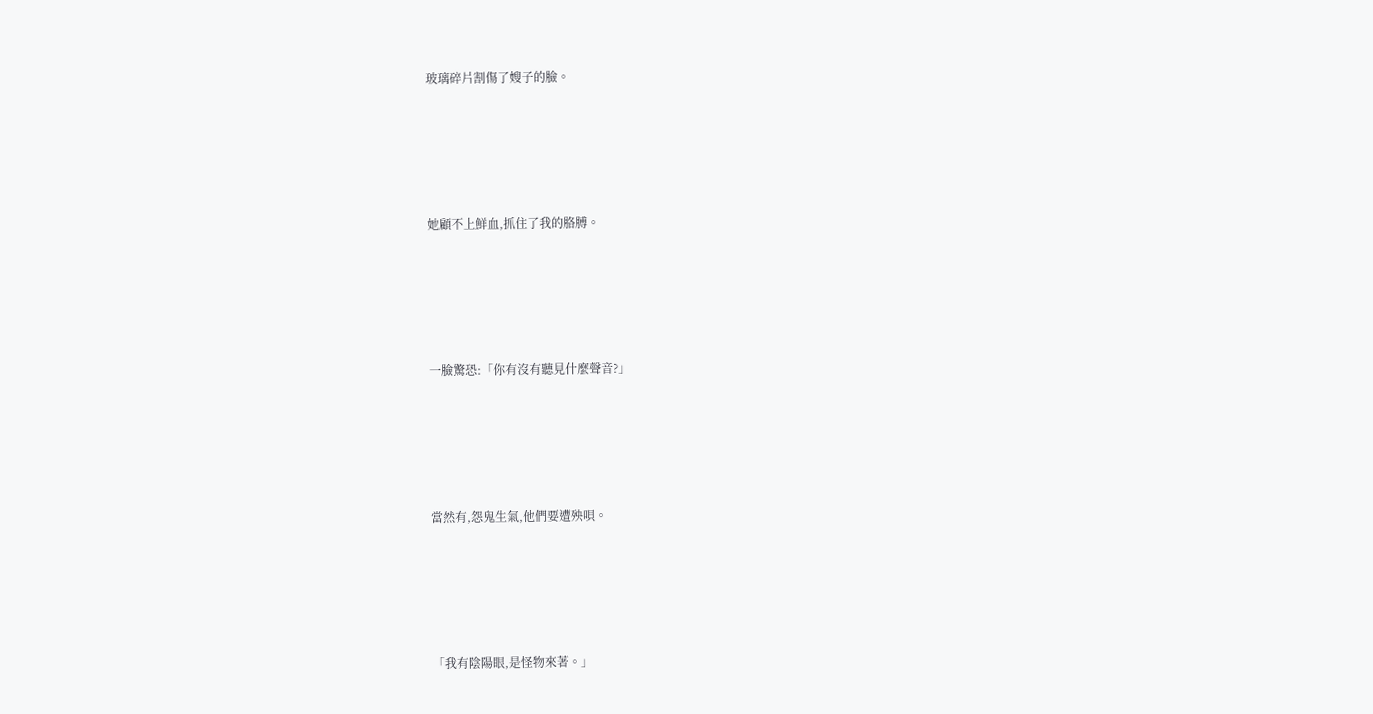玻璃碎片割傷了嫂子的臉。





她顧不上鮮血,抓住了我的胳膊。





一臉驚恐:「你有沒有聽見什麼聲音?」





當然有,怨鬼生氣,他們要遭殃唄。





「我有陰陽眼,是怪物來著。」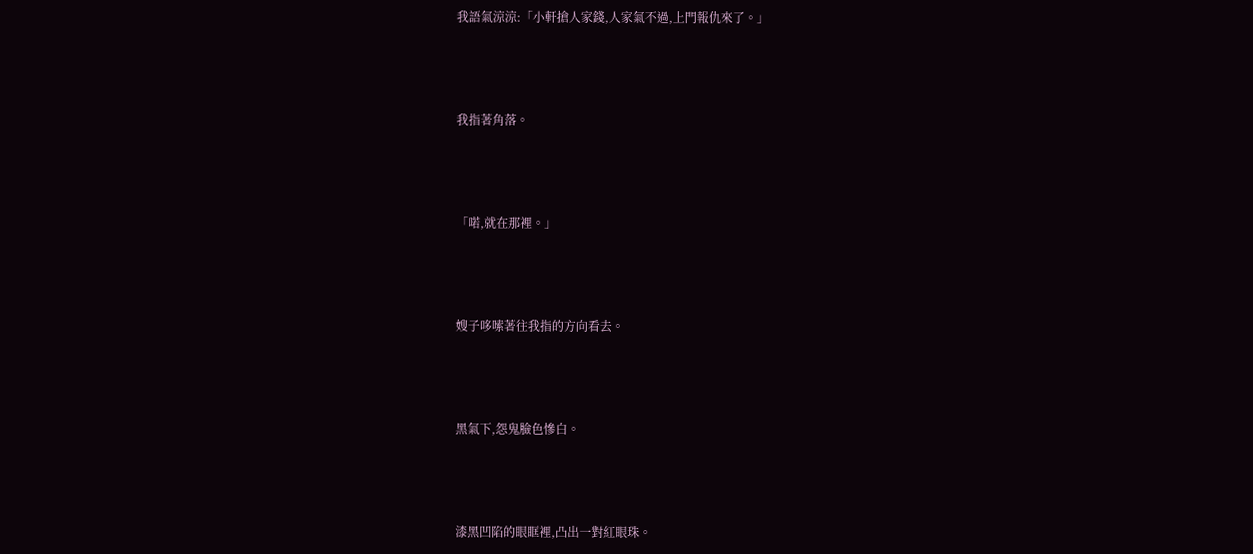我語氣涼涼:「小軒搶人家錢,人家氣不過,上門報仇來了。」





我指著角落。





「喏,就在那裡。」





嫂子哆嗦著往我指的方向看去。





黑氣下,怨鬼臉色慘白。





漆黑凹陷的眼眶裡,凸出一對紅眼珠。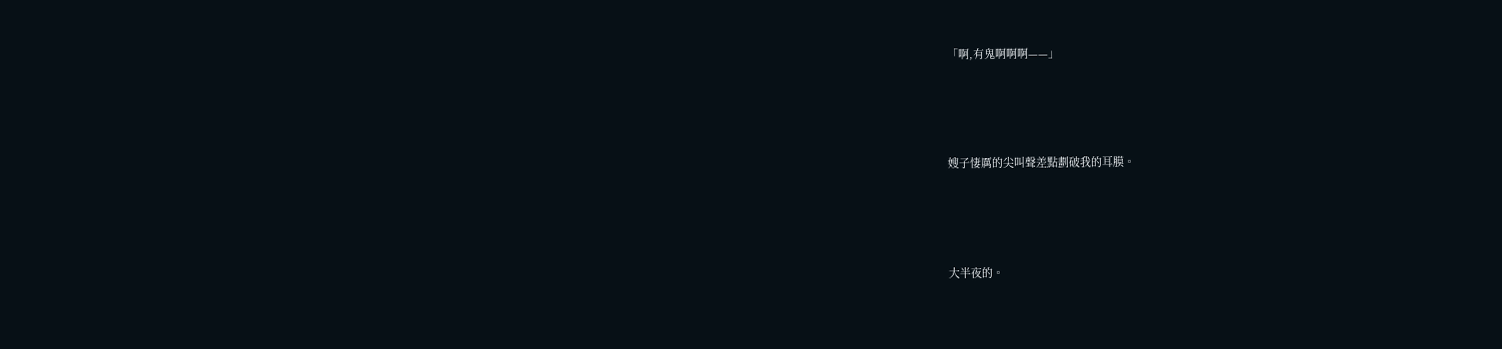「啊,有鬼啊啊啊——」





嫂子悽厲的尖叫聲差點劃破我的耳膜。





大半夜的。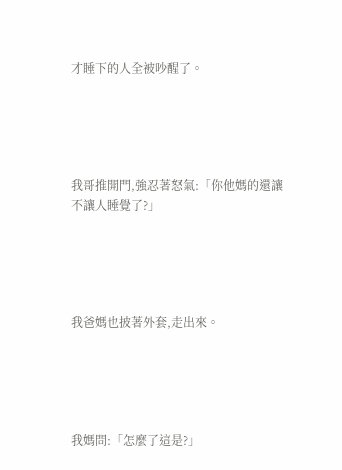才睡下的人全被吵醒了。





我哥推開門,強忍著怒氣:「你他媽的還讓不讓人睡覺了?」





我爸媽也披著外套,走出來。





我媽問:「怎麼了這是?」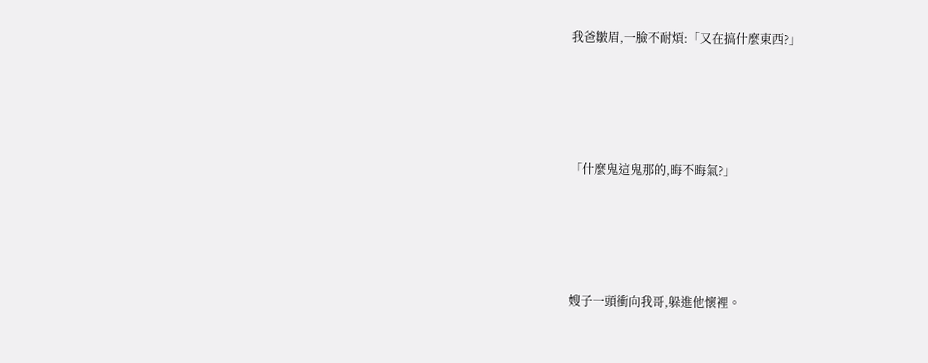我爸皺眉,一臉不耐煩:「又在搞什麼東西?」





「什麼鬼這鬼那的,晦不晦氣?」





嫂子一頭衝向我哥,躲進他懷裡。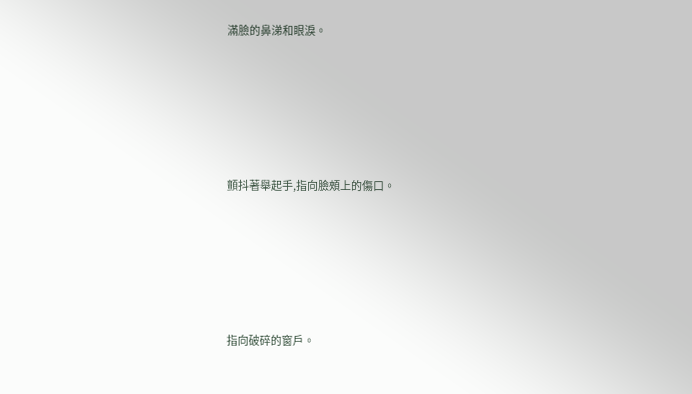滿臉的鼻涕和眼淚。





顫抖著舉起手,指向臉頰上的傷口。





指向破碎的窗戶。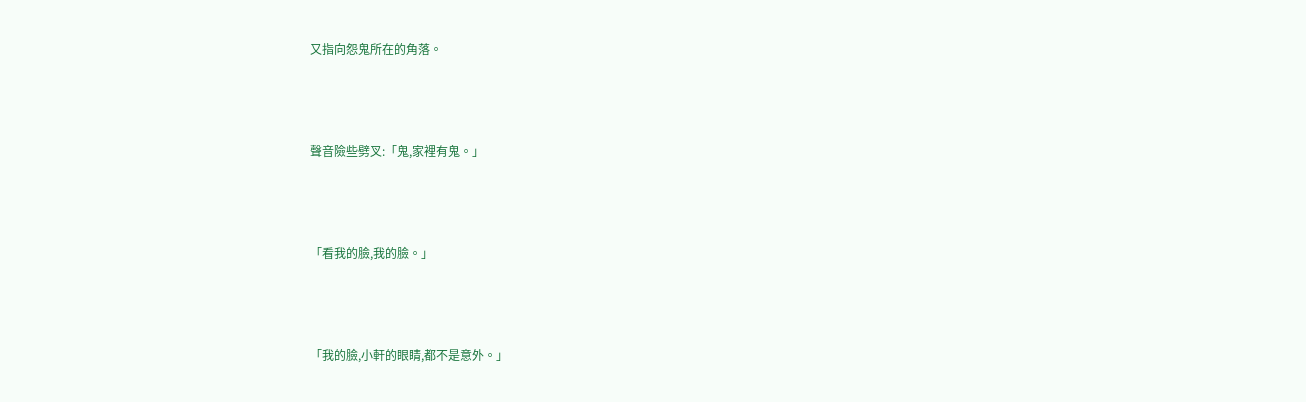又指向怨鬼所在的角落。





聲音險些劈叉:「鬼,家裡有鬼。」





「看我的臉,我的臉。」





「我的臉,小軒的眼睛,都不是意外。」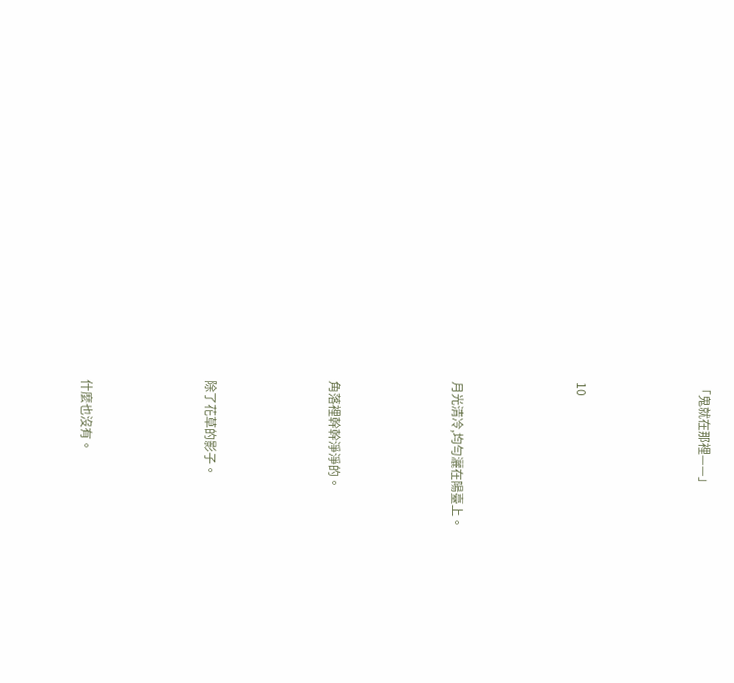「鬼就在那裡——」





10





月光清冷,均勻灑在陽臺上。





角落裡幹幹淨淨的。





除了花草的影子。





什麼也沒有。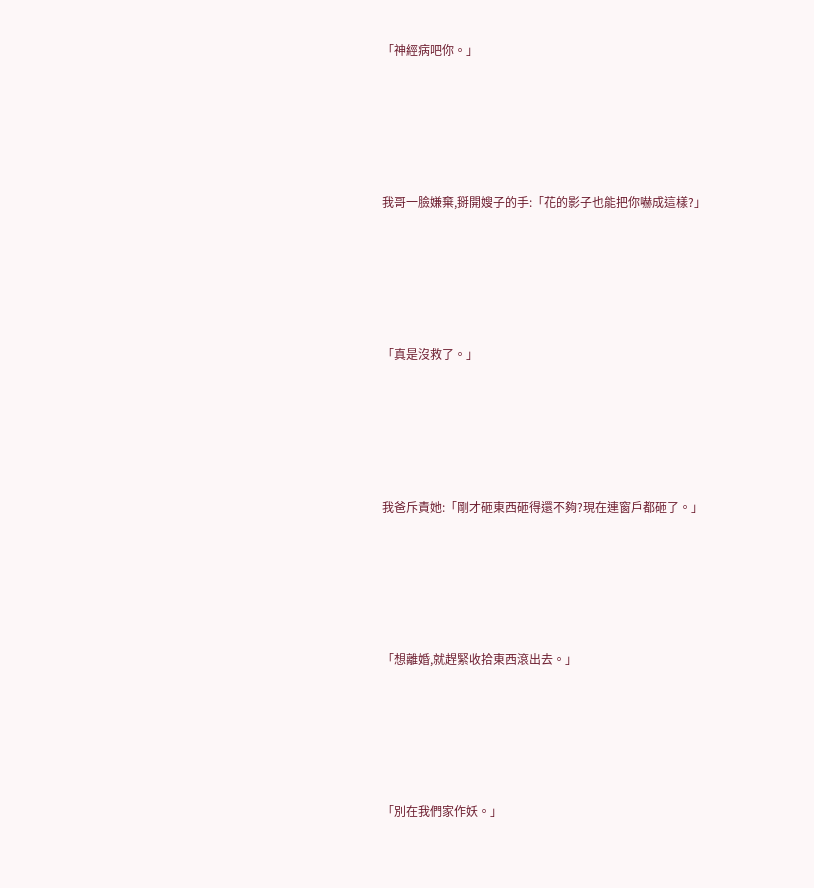「神經病吧你。」





我哥一臉嫌棄,掰開嫂子的手:「花的影子也能把你嚇成這樣?」





「真是沒救了。」





我爸斥責她:「剛才砸東西砸得還不夠?現在連窗戶都砸了。」





「想離婚,就趕緊收拾東西滾出去。」





「別在我們家作妖。」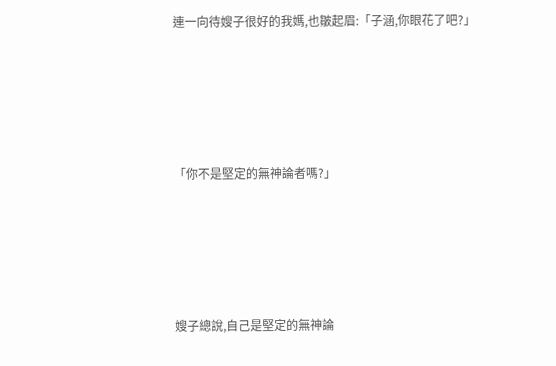連一向待嫂子很好的我媽,也皺起眉:「子涵,你眼花了吧?」





「你不是堅定的無神論者嗎?」





嫂子總說,自己是堅定的無神論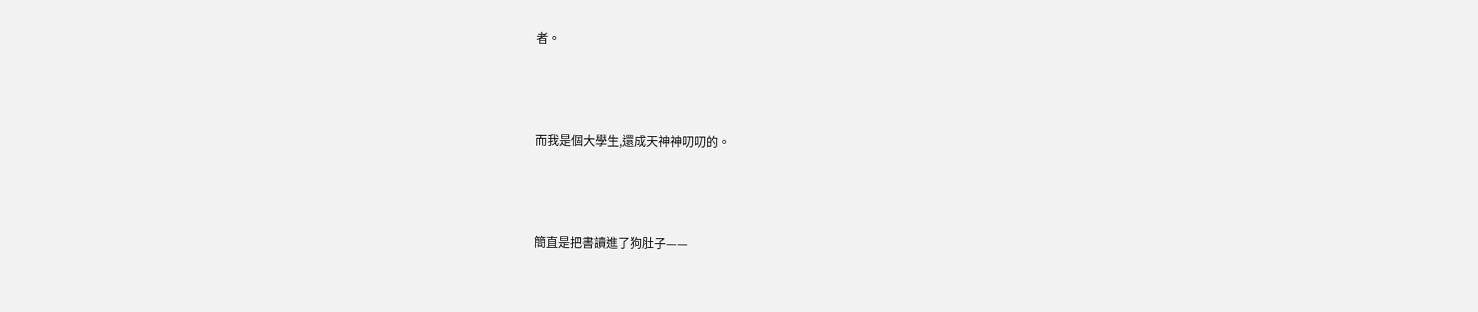者。





而我是個大學生,還成天神神叨叨的。





簡直是把書讀進了狗肚子——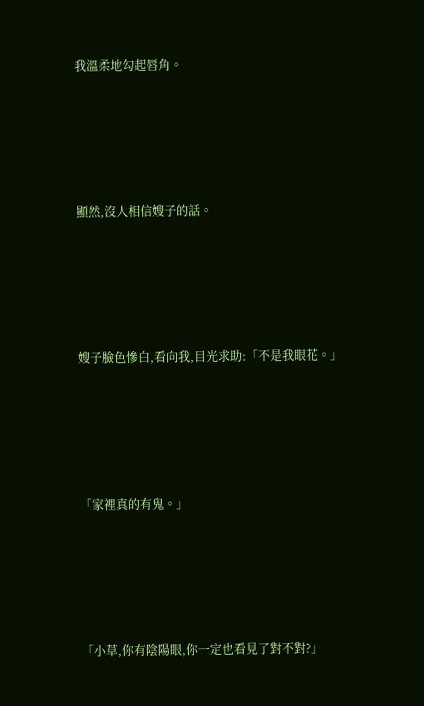我溫柔地勾起唇角。





顯然,沒人相信嫂子的話。





嫂子臉色慘白,看向我,目光求助:「不是我眼花。」





「家裡真的有鬼。」





「小草,你有陰陽眼,你一定也看見了對不對?」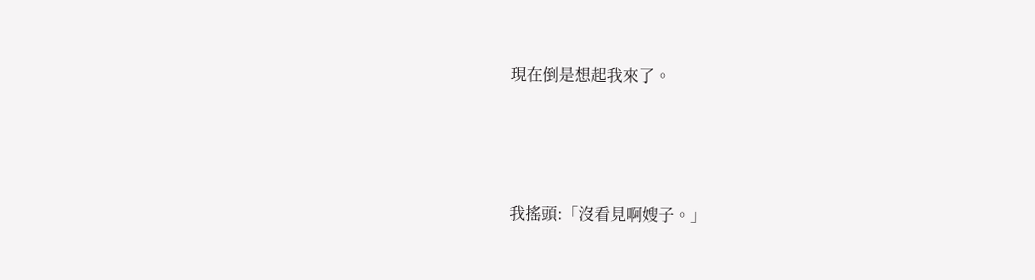現在倒是想起我來了。





我搖頭:「沒看見啊嫂子。」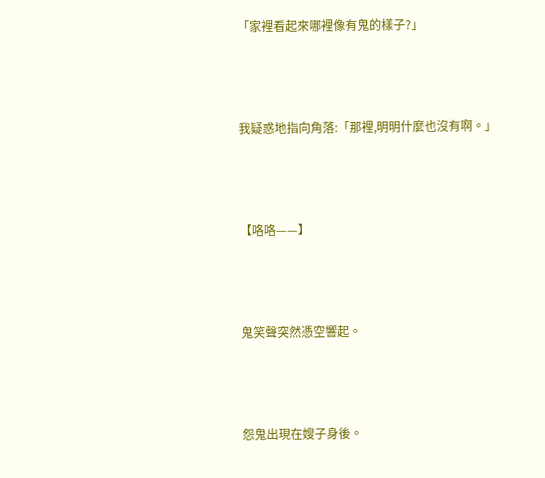「家裡看起來哪裡像有鬼的樣子?」





我疑惑地指向角落:「那裡,明明什麼也沒有啊。」





【咯咯——】





鬼笑聲突然憑空響起。





怨鬼出現在嫂子身後。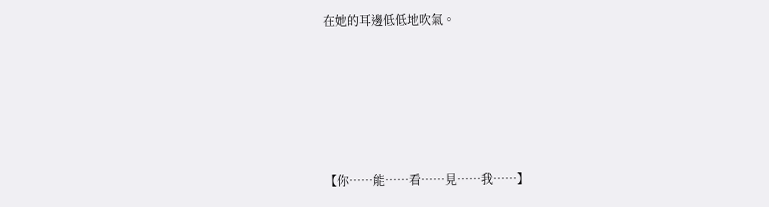在她的耳邊低低地吹氣。





【你……能……看……見……我……】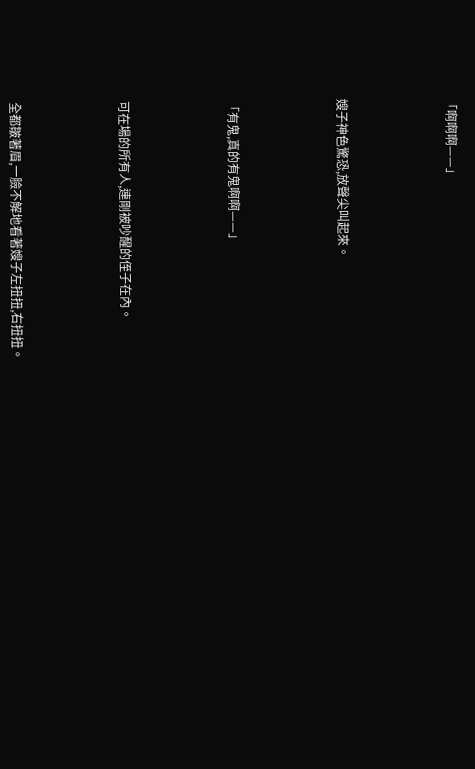「啊啊啊——」





嫂子神色驚恐,放聲尖叫起來。





「有鬼,真的有鬼啊啊——」





可在場的所有人,連剛被吵醒的侄子在內。





全都皺著眉,一臉不解地看著嫂子左扭扭,右扭扭。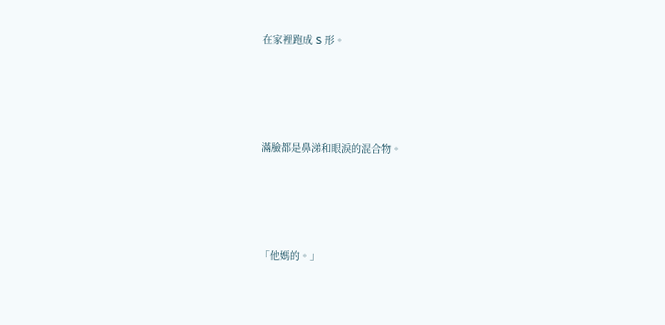在家裡跑成 S 形。





滿臉都是鼻涕和眼淚的混合物。





「他媽的。」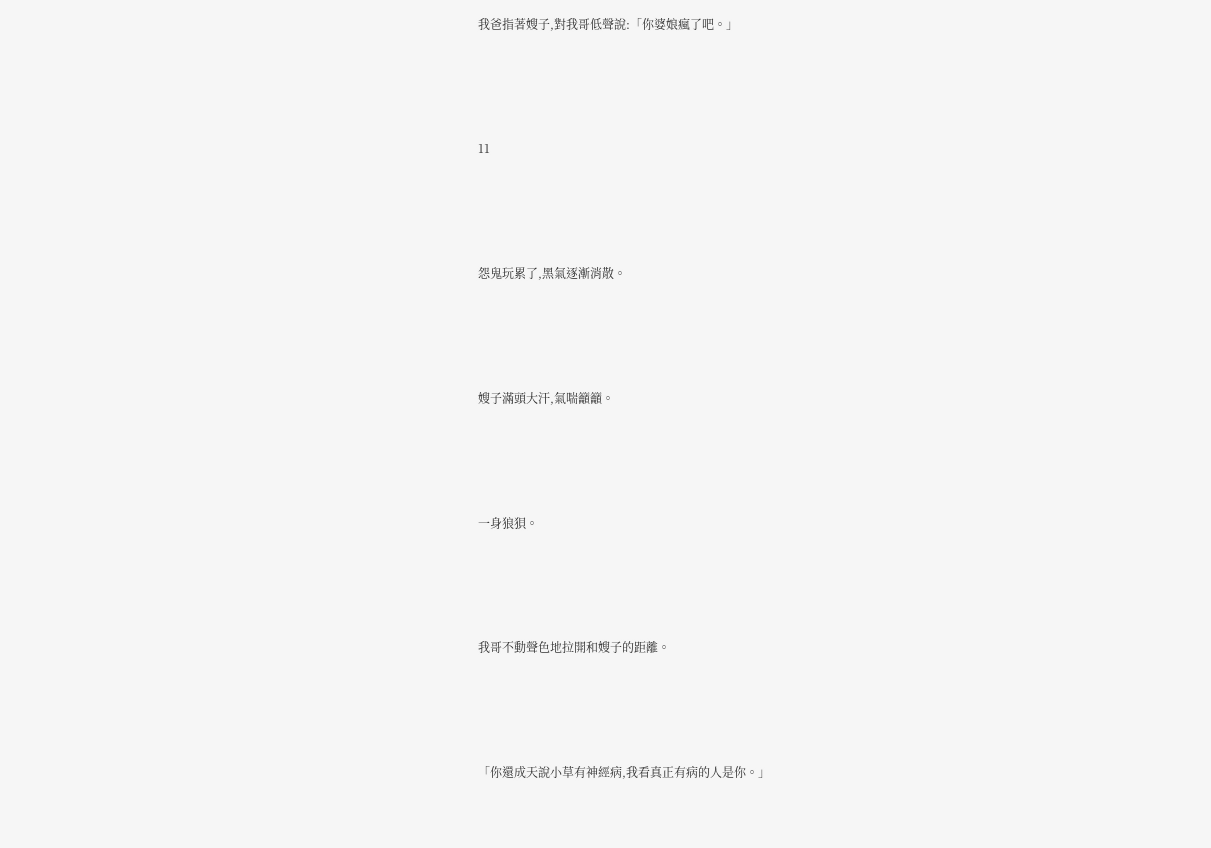我爸指著嫂子,對我哥低聲說:「你婆娘瘋了吧。」





11





怨鬼玩累了,黑氣逐漸消散。





嫂子滿頭大汗,氣喘籲籲。





一身狼狽。





我哥不動聲色地拉開和嫂子的距離。





「你還成天說小草有神經病,我看真正有病的人是你。」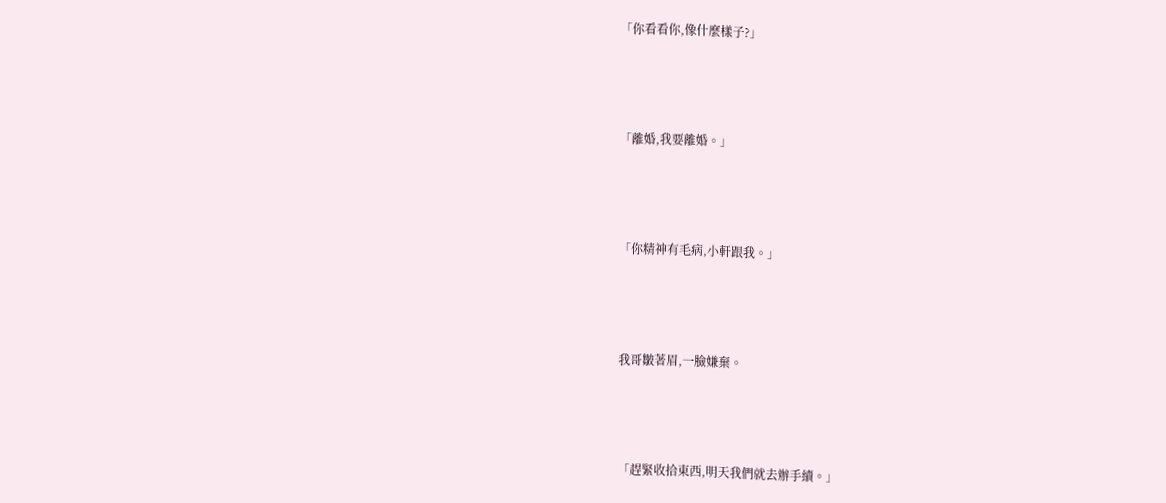「你看看你,像什麼樣子?」





「離婚,我要離婚。」





「你精神有毛病,小軒跟我。」





我哥皺著眉,一臉嫌棄。





「趕緊收拾東西,明天我們就去辦手續。」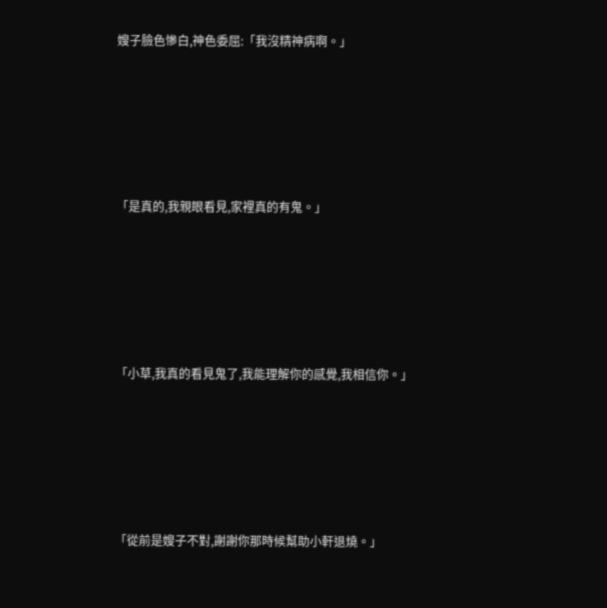嫂子臉色慘白,神色委屈:「我沒精神病啊。」





「是真的,我親眼看見,家裡真的有鬼。」





「小草,我真的看見鬼了,我能理解你的感覺,我相信你。」





「從前是嫂子不對,謝謝你那時候幫助小軒退燒。」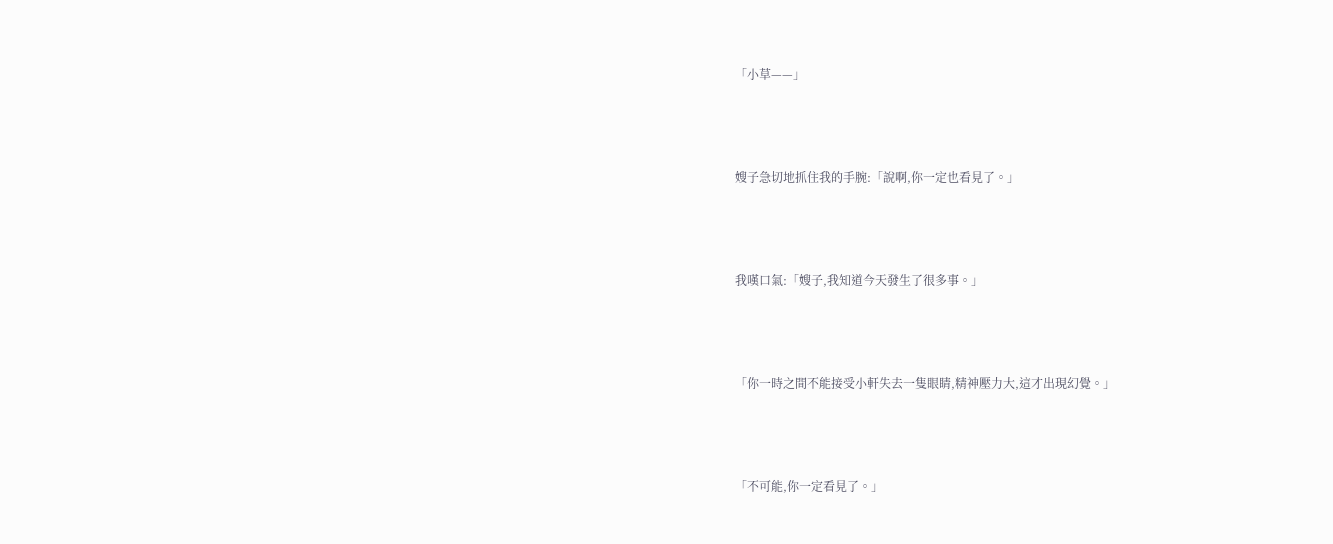「小草——」





嫂子急切地抓住我的手腕:「說啊,你一定也看見了。」





我嘆口氣:「嫂子,我知道今天發生了很多事。」





「你一時之間不能接受小軒失去一隻眼睛,精神壓力大,這才出現幻覺。」





「不可能,你一定看見了。」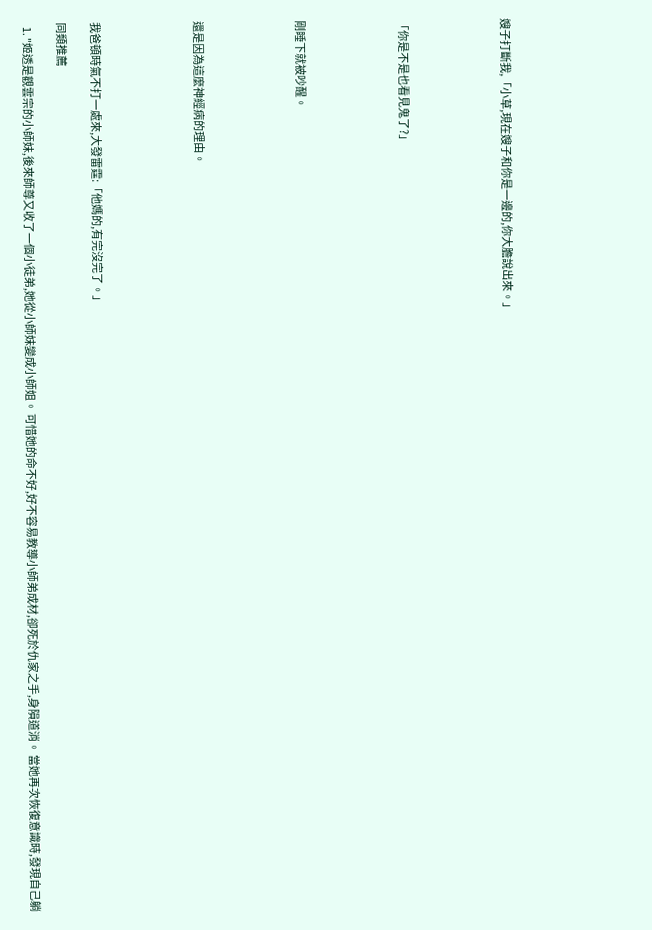嫂子打斷我,「小草,現在嫂子和你是一邊的,你大膽說出來。」





「你是不是也看見鬼了?」





剛睡下就被吵醒。





還是因為這麼神經病的理由。





我爸頓時氣不打一處來,大發雷霆:「他媽的,有完沒完了。」

同類推薦

  1. "姬透是觀雲宗的小師妹,後來師尊又收了一個小徒弟,她從小師妹變成小師姐。 可惜她的命不好,好不容易教導小師弟成材,卻死於仇家之手,身隕道消。 當她再次恢復意識時,發現自己躺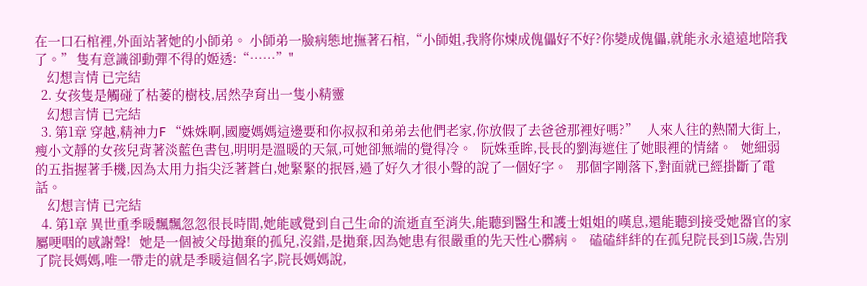在一口石棺裡,外面站著她的小師弟。 小師弟一臉病態地撫著石棺,“小師姐,我將你煉成傀儡好不好?你變成傀儡,就能永永遠遠地陪我了。” 隻有意識卻動彈不得的姬透:“……”"
    幻想言情 已完結
  2. 女孩隻是觸碰了枯萎的樹枝,居然孕育出一隻小精靈
    幻想言情 已完結
  3. 第1章 穿越,精神力F “姝姝啊,國慶媽媽這邊要和你叔叔和弟弟去他們老家,你放假了去爸爸那裡好嗎?”   人來人往的熱鬧大街上,瘦小文靜的女孩兒背著淡藍色書包,明明是溫暖的天氣,可她卻無端的覺得冷。   阮姝垂眸,長長的劉海遮住了她眼裡的情緒。   她細弱的五指握著手機,因為太用力指尖泛著蒼白,她緊緊的抿唇,過了好久才很小聲的說了一個好字。   那個字剛落下,對面就已經掛斷了電話。
    幻想言情 已完結
  4. 第1章 異世重季暖飄飄忽忽很長時間,她能感覺到自己生命的流逝直至消失,能聽到醫生和護士姐姐的嘆息,還能聽到接受她器官的家屬哽咽的感謝聲!   她是一個被父母拋棄的孤兒,沒錯,是拋棄,因為她患有很嚴重的先天性心髒病。   磕磕絆絆的在孤兒院長到15歲,告別了院長媽媽,唯一帶走的就是季暖這個名字,院長媽媽說,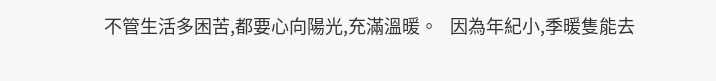不管生活多困苦,都要心向陽光,充滿溫暖。   因為年紀小,季暖隻能去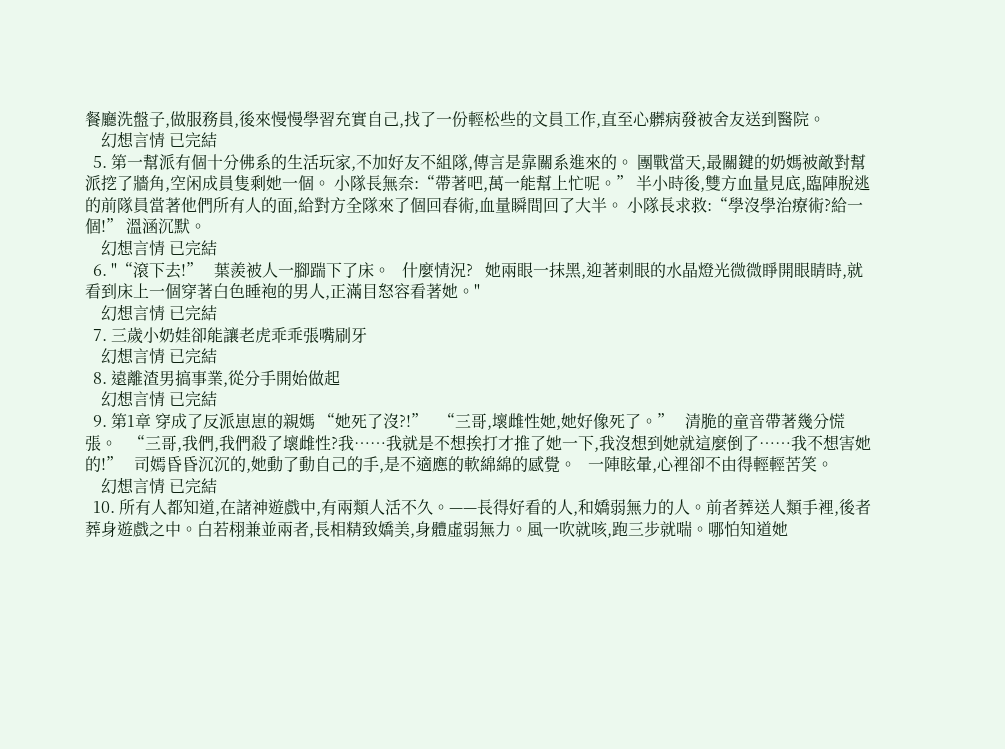餐廳洗盤子,做服務員,後來慢慢學習充實自己,找了一份輕松些的文員工作,直至心髒病發被舍友送到醫院。
    幻想言情 已完結
  5. 第一幫派有個十分佛系的生活玩家,不加好友不組隊,傳言是靠關系進來的。 團戰當天,最關鍵的奶媽被敵對幫派挖了牆角,空闲成員隻剩她一個。 小隊長無奈:“帶著吧,萬一能幫上忙呢。” 半小時後,雙方血量見底,臨陣脫逃的前隊員當著他們所有人的面,給對方全隊來了個回春術,血量瞬間回了大半。 小隊長求救:“學沒學治療術?給一個!” 溫涵沉默。
    幻想言情 已完結
  6. "“滾下去!”   葉羨被人一腳踹下了床。   什麼情況?   她兩眼一抹黑,迎著刺眼的水晶燈光微微睜開眼睛時,就看到床上一個穿著白色睡袍的男人,正滿目怒容看著她。"
    幻想言情 已完結
  7. 三歲小奶娃卻能讓老虎乖乖張嘴刷牙
    幻想言情 已完結
  8. 遠離渣男搞事業,從分手開始做起
    幻想言情 已完結
  9. 第1章 穿成了反派崽崽的親媽 “她死了沒?!”   “三哥,壞雌性她,她好像死了。”   清脆的童音帶著幾分慌張。   “三哥,我們,我們殺了壞雌性?我……我就是不想挨打才推了她一下,我沒想到她就這麼倒了……我不想害她的!”   司嫣昏昏沉沉的,她動了動自己的手,是不適應的軟綿綿的感覺。   一陣眩暈,心裡卻不由得輕輕苦笑。
    幻想言情 已完結
  10. 所有人都知道,在諸神遊戲中,有兩類人活不久。——長得好看的人,和嬌弱無力的人。前者葬送人類手裡,後者葬身遊戲之中。白若栩兼並兩者,長相精致嬌美,身體虛弱無力。風一吹就咳,跑三步就喘。哪怕知道她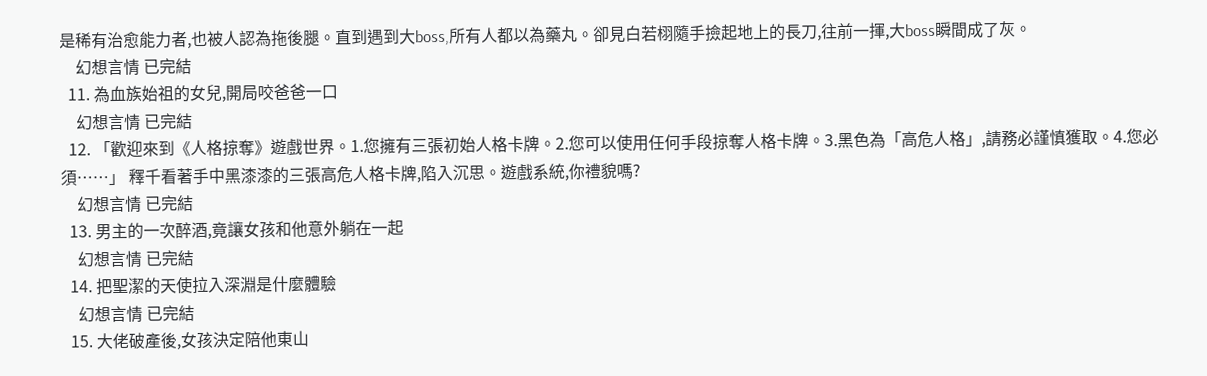是稀有治愈能力者,也被人認為拖後腿。直到遇到大boss,所有人都以為藥丸。卻見白若栩隨手撿起地上的長刀,往前一揮,大boss瞬間成了灰。
    幻想言情 已完結
  11. 為血族始祖的女兒,開局咬爸爸一口
    幻想言情 已完結
  12. 「歡迎來到《人格掠奪》遊戲世界。1.您擁有三張初始人格卡牌。2.您可以使用任何手段掠奪人格卡牌。3.黑色為「高危人格」,請務必謹慎獲取。4.您必須……」 釋千看著手中黑漆漆的三張高危人格卡牌,陷入沉思。遊戲系統,你禮貌嗎?
    幻想言情 已完結
  13. 男主的一次醉酒,竟讓女孩和他意外躺在一起
    幻想言情 已完結
  14. 把聖潔的天使拉入深淵是什麼體驗
    幻想言情 已完結
  15. 大佬破產後,女孩決定陪他東山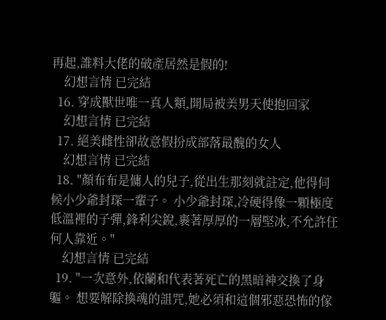再起,誰料大佬的破產居然是假的!
    幻想言情 已完結
  16. 穿成獸世唯一真人類,開局被美男天使抱回家
    幻想言情 已完結
  17. 絕美雌性卻故意假扮成部落最醜的女人
    幻想言情 已完結
  18. "顏布布是傭人的兒子,從出生那刻就註定,他得伺候小少爺封琛一輩子。 小少爺封琛,冷硬得像一顆極度低溫裡的子彈,鋒利尖銳,裹著厚厚的一層堅冰,不允許任何人靠近。"
    幻想言情 已完結
  19. "一次意外,依蘭和代表著死亡的黑暗神交換了身軀。 想要解除換魂的詛咒,她必須和這個邪惡恐怖的傢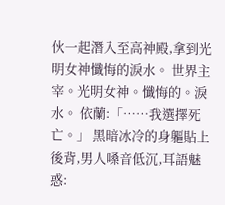伙一起潛入至高神殿,拿到光明女神懺悔的淚水。 世界主宰。光明女神。懺悔的。淚水。 依蘭:「……我選擇死亡。」 黑暗冰冷的身軀貼上後背,男人嗓音低沉,耳語魅惑: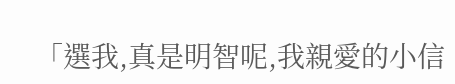「選我,真是明智呢,我親愛的小信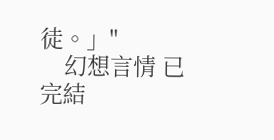徒。」"
    幻想言情 已完結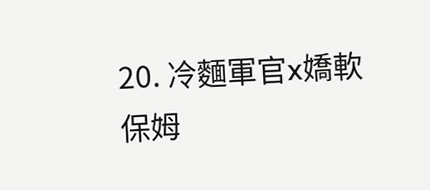20. 冷麵軍官x嬌軟保姆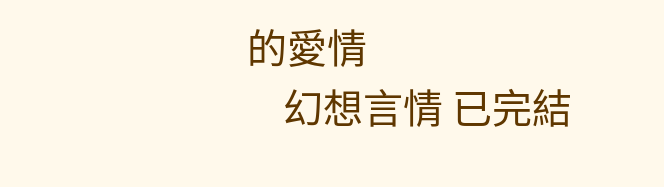的愛情
    幻想言情 已完結